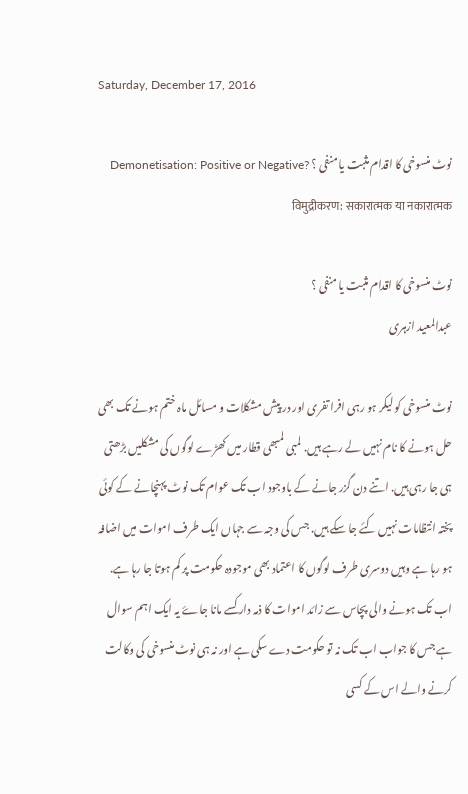Saturday, December 17, 2016

نوٹ منسوخی کا اقدام مثبت یا منفی ؟ Demonetisation: Positive or Negative? विमुद्रीकरण: सकारात्मक या नकारात्मक

نوٹ منسوخی کا اقدام مثبت یا منفی ؟
عبدالمعید ازہری

نوٹ منسوخی کو لیکر ہو رہی افرا تفری اور در پیش مشکلات و مسائل ماہ ختم ہونے تک بھی حل ہونے کا نام نہیں لے رہے ہیں. لمبی لمبھی قطار میں کھڑے لوگوں کی مشکلیں بڑھتی ہی جا رہی ہیں. اتنے دن گزر جانے کے باوجود اب تک عوام تک نوٹ پہنچانے کے کوئی پختہ انتظامات نہیں کئے جا سکے ہیں. جس کی وجہ سے جہاں ایک طرف اموات میں اضافہ ہو رہا ہے وہیں دوسری طرف لوگوں کا اعتماد بھی موجودہ حکومت پر کم ہوتا جا رہا ہے. اب تک ہونے والی پچاس سے زائد اموات کا ذمہ دار کسے مانا جاۓ یہ ایک اہم سوال ہے جس کا جواب اب تک نہ تو حکومت دے سکی ہے اور نہ ہی نوٹ منسوخی کی وکالت کرنے والے اس کے کسی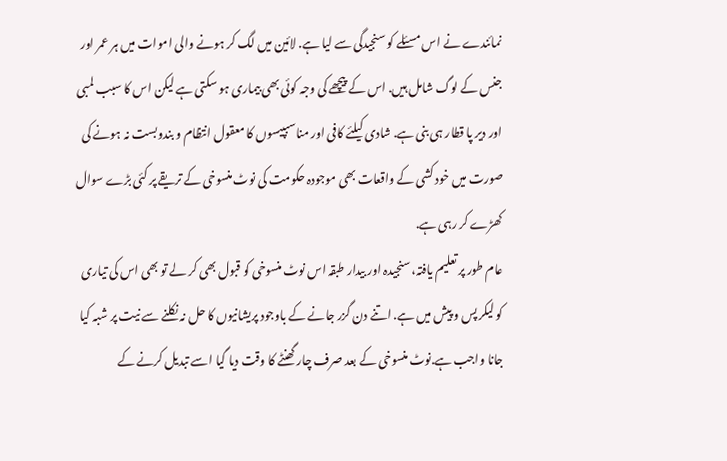نمائندے نے اس مسئلے کو سنجیدگی سے لیا ہے. لائین میں لگ کر ہونے والی اموات میں ہر عمر اور جنس کے لوگ شامل ہیں. اس کے پیچھے کی وجہ کوئی بھی بیماری ہو سکتی ہے لیکن اس کا سبب لمبی اور دیر پا قطار ہی بنی ہے. شادی کیلئے کافی اور مناسبپیسوں کا معقول انتظام و بندوبست نہ ہونے کی صورت میں خود کشی کے واقعات بھی موجودہ حکومت کی نوٹ منسوخی کے تریقے پر کئی بڑے سوال کھڑے کر رہی ہے.
عام طور پر تعلیم یافتہ، سنجیدہ اور بیدار طبقہ اس نوٹ منسوخی کو قبول بھی کر لے تو بھی اس کی تیاری کو لیکر پس و پیش میں ہے. اتنے دن گزر جانے کے باوجود پریشانیوں کا حل نہ نکلنے سے نیت پر شبہ کیا جانا واجب ہے.نوٹ منسوخی کے بعد صرف چار گھنٹے کا وقت دیا گیا اسے تبدیل کرنے کے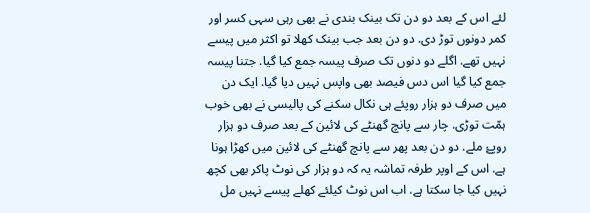لئے اس کے بعد دو دن تک بینک بندی نے بھی رہی سہی کسر اور کمر دونوں توڑ دی. دو دن بعد جب بینک کھلا تو اکثر میں پیسے نہیں تھے. اگلے دو دنوں تک صرف پیسہ جمع کیا گیا. جتنا پیسہ جمع کیا گیا اس دس فیصد بھی واپس نہیں دیا گیا. ایک دن میں صرف دو ہزار روپئے ہی نکال سکنے کی پالیسی نے بھی خوب ہمّت توڑی. چار سے پانچ گھنٹے کی لائین کے بعد صرف دو ہزار روپۓ ملے. دو دن بعد پھر سے پانچ گھنٹے کی لائین میں کھڑا ہونا ہے. اس کے اوپر طرفہ تماشہ یہ کہ دو ہزار کی نوٹ پاکر بھی کچھ نہیں کیا جا سکتا ہے. اب اس نوٹ کیلئے کھلے پیسے نہیں مل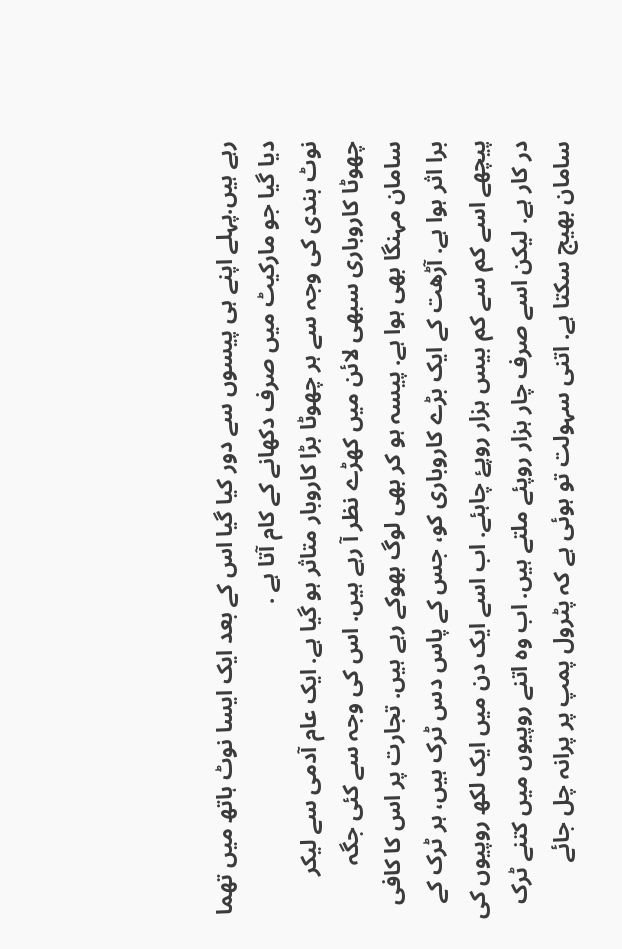رہے ہیں.پہلے اپنے ہی پیسوں سے دور کیا گیا اس کے بعد ایک ایسا نوٹ ہاتھ میں تھما دیا گیا جو مارکیٹ میں صرف دکھانے کے کام آتا ہے .
نوٹ بندی کی وجہ سے ہر چھوٹا بڑا کاروبار متاثر ہو گیا ہے. ایک عام آدمی سے لیکر چھوٹا کاروباری سبھی لائن میں کھڑے نظر آ رہے ہیں. اس کی وجہ سے کئی جگہ سامان مہنگا بھی ہوا ہے. پیسہ ہو کر بھی لوگ بھوکے رہے ہیں. تجارت پر اس کا کافی برا اثر ہوا ہے. آڑھت کے ایک بڑے کاروباری کو، جس کے پاس دس ٹرک ہیں، ہر ٹرک کے پیچھے اسے کم سے کم بیس ہزار روپۓ چاہئے. اب اسے ایک دن میں ایک لکھ روپیوں کی در کار ہے. لیکن اسے صرف چار ہزار روپئے ملتے ہیں. اب وہ اتنے روپیوں میں کتنے ٹرک سامان بھیج سکتا ہے. اتنی سہولت تو ہوئی ہے کہ پٹرول پمپ پر پرانہ چل جائے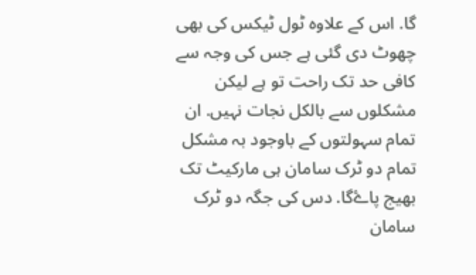گا. اس کے علاوہ ٹول ٹیکس کی بھی چھوٹ دی گئی ہے جس کی وجہ سے کافی حد تک راحت تو ہے لیکن مشکلوں سے بالکل نجات نہیں. ان تمام سہولتوں کے باوجود بہ مشکل تمام دو ٹرک سامان ہی مارکیٹ تک بھیج پاۓگا. دس کی جگہ دو ٹرک سامان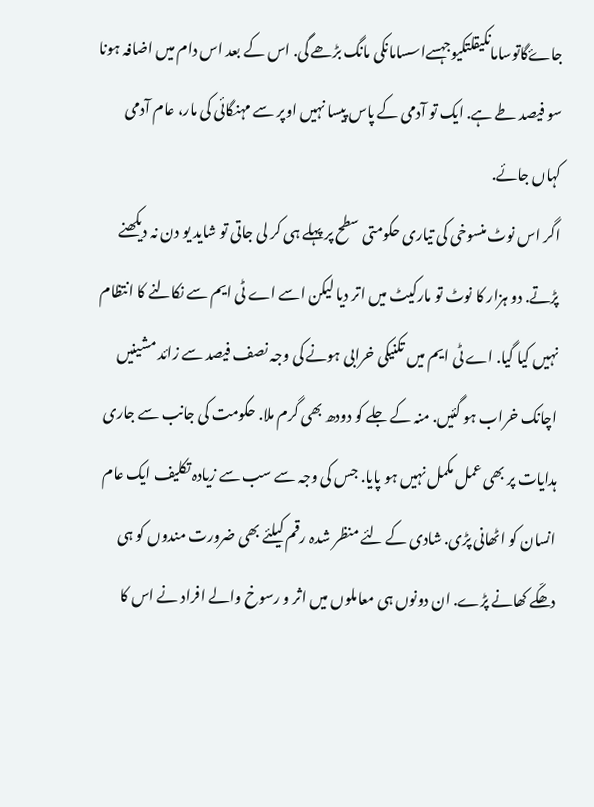جاۓگاتوسامانکیقلتکیوجہسےاسسامانکی مانگ بڑھے گی. اس کے بعد اس دام میں اضافہ ہونا سو فیصد طے ہے. ایک تو آدمی کے پاس پیسا نہیں اوپر سے مہنگائی کی مار، عام آدمی کہاں جائے.
اگر اس نوٹ منسوخی کی تیاری حکومتی سطح پر پہلے ہی کر لی جاتی تو شاید یو دن نہ دیکھنے پڑتے. دو ہزار کا نوٹ تو مارکیٹ میں اتر دیا لیکن اسے اے ٹی ایم سے نکالنے کا انتظام نہیں کیا گیا. اے ٹی ایم میں تکنیکی خرابی ہونے کی وجہ نصف فیصد سے زائد مشینیں اچانک خراب ہو گئیں. منہ کے جلے کو دودھ بھی گرم ملا. حکومت کی جانب سے جاری ہدایات پر بھی عمل مکمل نہیں ہو پایا. جس کی وجہ سے سب سے زیادہ تکلیف ایک عام انسان کو اٹھانی پڑی. شادی کے لئے منظر شدہ رقم کیلئے بھی ضرورت مندوں کو ہی دھکّے کھانے پڑے. ان دونوں ہی معاملوں میں اثر و رسوخ والے افراد نے اس کا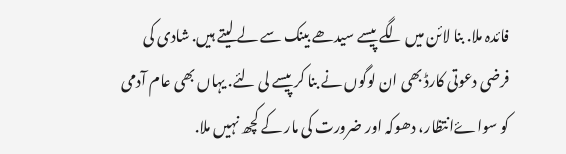فائدہ ملا. بنا لائن میں لگے پیسے سیدھے بینک سے لے لیتے ہیں. شادی کی فرضی دعوتی کارڈ بھی ان لوگوں نے بنا کر پیسے لی لئے. یہاں بھی عام آدمی کو سواۓانتظار، دھوکہ اور ضرورت کی مار کے کچھ نہیں ملا.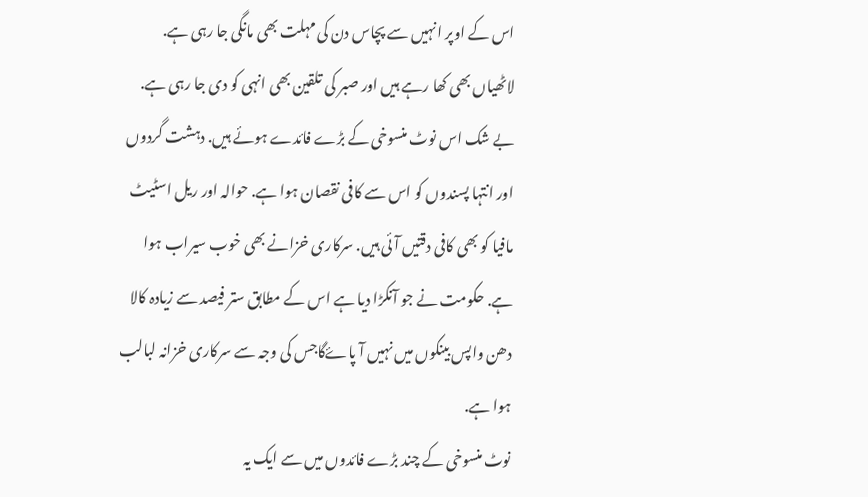اس کے اوپر انہیں سے پچاس دن کی مہلت بھی مانگی جا رہی ہے. لاٹھیاں بھی کھا رہے ہیں اور صبر کی تلقین بھی انہی کو دی جا رہی ہے.
بے شک اس نوٹ منسوخی کے بڑے فائدے ہوئے ہیں. دہشت گردوں اور انتہا پسندوں کو اس سے کافی نقصان ہوا ہے. حوالہ اور ریل اسٹیٹ مافیا کو بھی کافی دقتیں آئی ہیں. سرکاری خزانے بھی خوب سیراب ہوا ہے. حکومت نے جو آنکڑا دیا ہے اس کے مطابق ستر فیصد سے زیادہ کالا دھن واپس بینکوں میں نہیں آ پاۓگاجس کی وجہ سے سرکاری خزانہ لبالب ہوا ہے.
نوٹ منسوخی کے چند بڑے فائدوں میں سے ایک یہ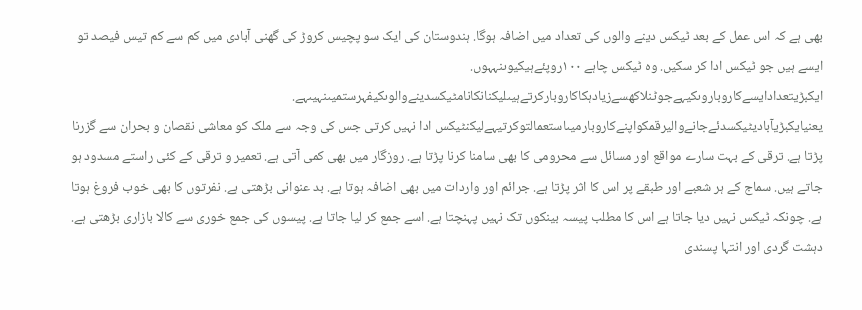بھی ہے کہ اس عمل کے بعد ٹیکس دینے والوں کی تعداد میں اضافہ ہوگا. ہندوستان کی ایک سو پچیس کروڑ کی گھنی آبادی میں کم سے کم تیس فیصد تو ایسے ہیں جو ٹیکس ادا کر سکیں. وہ ٹیکس چاہے ١٠٠روپئےہیکیوںنہہوں. ایکبڑیتعدادایسےکاروباروںکیہےجوٹنلاکھسےزیادہکاکاروبارکرتےہیںلیکنانکانامٹیکسدینےوالوںکیفہرستمیںنہیںہے. یعنیایکبڑیآبادیٹیکسدئےجانےوالیرقمکواپنےکاروبارمیںاستعمالتوکرتیہےلیکنٹیکس ادا نہیں کرتی جس کی وجہ سے ملک کو معاشی نقصان و بحران سے گزرنا پڑتا ہے. ترقی کے بہت سارے مواقع اور مسائل سے محرومی کا بھی سامنا کرنا پڑتا ہے. روزگار میں بھی کمی آتی ہے. تعمیر و ترقی کے کئی راستے مسدود ہو جاتے ہیں. سماج کے ہر شعبے اور طبقے پر اس کا اثر پڑتا ہے. جرائم اور واردات میں بھی اضافہ ہوتا ہے. بد عنوانی بڑھتی ہے. نفرتوں کا بھی خوب فروغ ہوتا ہے. چونکہ ٹیکس نہیں دیا جاتا ہے اس کا مطلب پیسہ بینکوں تک نہیں پہنچتا ہے. اسے جمع کر لیا جاتا ہے. پیسوں کی جمع خوری سے کالا بازاری بڑھتی ہے. دہشت گردی اور انتہا پسندی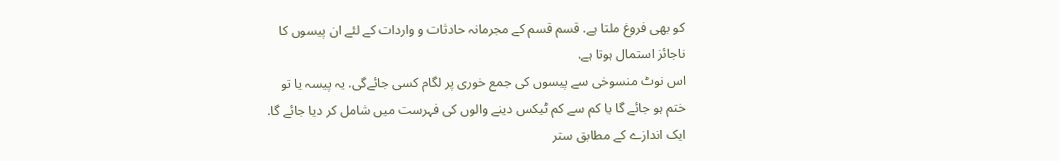کو بھی فروغ ملتا ہے. قسم قسم کے مجرمانہ حادثات و واردات کے لئے ان پیسوں کا ناجائز استمال ہوتا ہے.
اس نوٹ منسوخی سے پیسوں کی جمع خوری پر لگام کسی جائےگی. یہ پیسہ یا تو ختم ہو جائے گا یا کم سے کم ٹیکس دینے والوں کی فہرست میں شامل کر دیا جائے گا. ایک اندازے کے مطابق ستر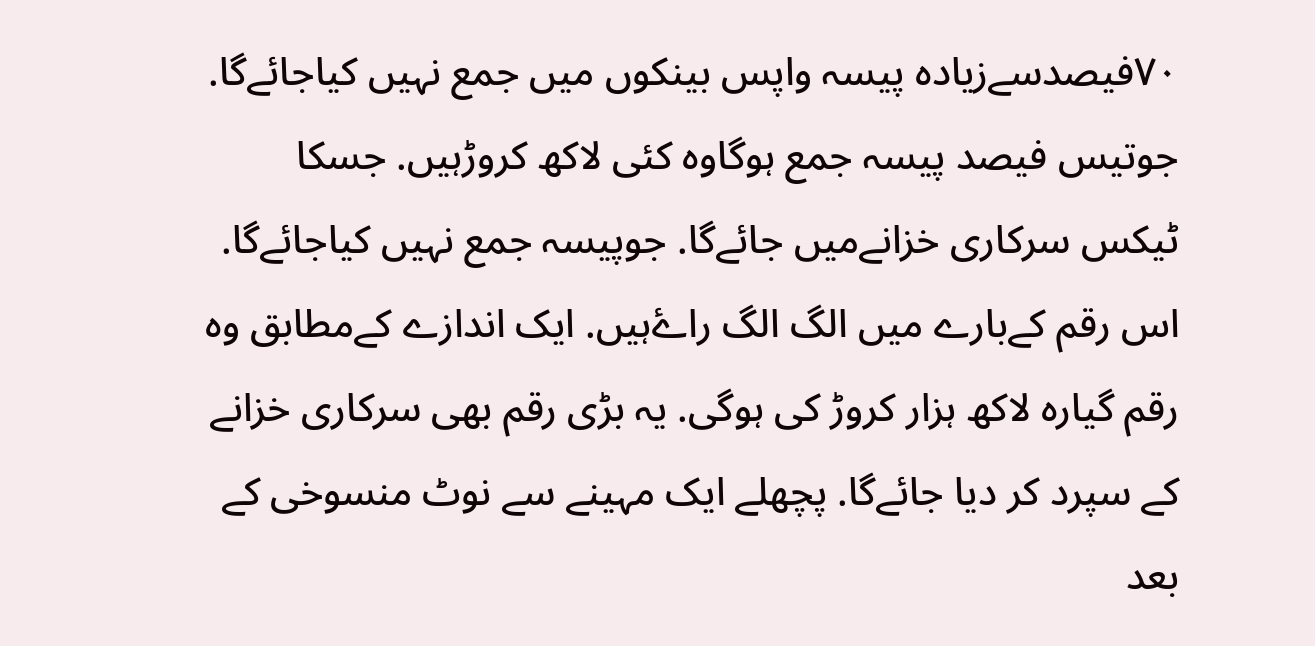٧٠فیصدسےزیادہ پیسہ واپس بینکوں میں جمع نہیں کیاجائےگا. جوتیس فیصد پیسہ جمع ہوگاوہ کئی لاکھ کروڑہیں. جسکا ٹیکس سرکاری خزانےمیں جائےگا. جوپیسہ جمع نہیں کیاجائےگا. اس رقم کےبارے میں الگ الگ راۓہیں. ایک اندازے کےمطابق وہ رقم گیارہ لاکھ ہزار کروڑ کی ہوگی. یہ بڑی رقم بھی سرکاری خزانے کے سپرد کر دیا جائےگا. پچھلے ایک مہینے سے نوٹ منسوخی کے بعد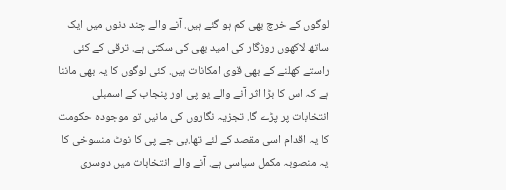لوگوں کے خرچ بھی کم ہو گئے ہیں. آنے والے چند دنوں میں ایک ساتھ لاکھوں روزگار کی امید بھی کی سکتی ہے. ترقی کے کئی راستے کھلنے کے بھی قوی امکانات ہیں. کئی لوگوں کا یہ بھی ماننا ہے کہ اس کا بڑا اثر آنے والے یو پی اور پنجاب کے اسمبلی انتخابات پر پڑے گا. تجزیہ نگاروں کی مانیں تو موجودہ حکومت کا یہ اقدام اسی مقصد کے لئے تھا.بی جے پی کا نوٹ منسوخی کا یہ منصوبہ مکمل سیاسی ہے. آنے والے انتخابات میں دوسری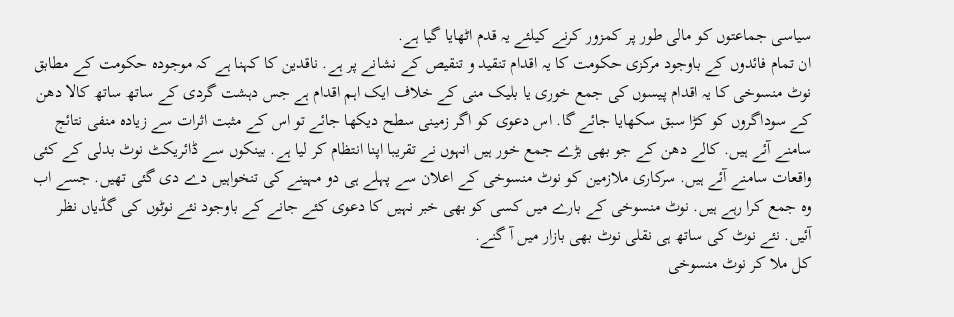سیاسی جماعتوں کو مالی طور پر کمزور کرنے کیلئے یہ قدم اٹھایا گیا ہے.
ان تمام فائدوں کے باوجود مرکزی حکومت کا یہ اقدام تنقید و تنقیص کے نشانے پر ہے. ناقدین کا کہنا ہے کہ موجودہ حکومت کے مطابق نوٹ منسوخی کا یہ اقدام پیسوں کی جمع خوری یا بلیک منی کے خلاف ایک اہم اقدام ہے جس دہشت گردی کے ساتھ ساتھ کالا دھن کے سوداگروں کو کڑا سبق سکھایا جائے گا. اس دعوی کو اگر زمینی سطح دیکھا جائے تو اس کے مثبت اثرات سے زیادہ منفی نتائج سامنے آئے ہیں. کالے دھن کے جو بھی بڑے جمع خور ہیں انہوں نے تقریبا اپنا انتظام کر لیا ہے. بینکوں سے ڈائریکٹ نوٹ بدلی کے کئی واقعات سامنے آئے ہیں. سرکاری ملازمین کو نوٹ منسوخی کے اعلان سے پہلے ہی دو مہینے کی تنخواہیں دے دی گئی تھیں. جسے اب وہ جمع کرا رہے ہیں. نوٹ منسوخی کے بارے میں کسی کو بھی خبر نہیں کا دعوی کئے جانے کے باوجود نئے نوٹوں کی گڈیاں نظر آئیں. نئے نوٹ کی ساتھ ہی نقلی نوٹ بھی بازار میں آ گنے.
کل ملا کر نوٹ منسوخی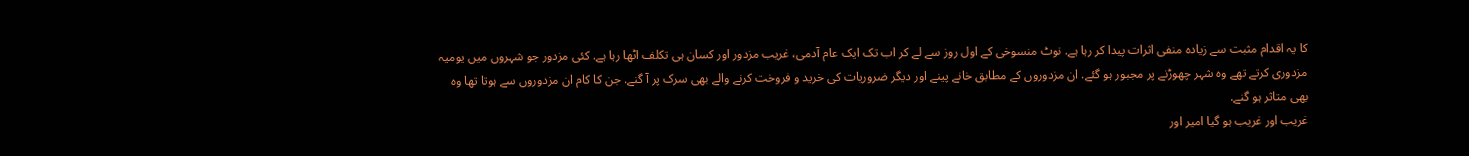کا یہ اقدام مثبت سے زیادہ منفی اثرات پیدا کر رہا ہے. نوٹ منسوخی کے اول روز سے لے کر اب تک ایک عام آدمی، غریب مزدور اور کسان ہی تکلف اٹھا رہا ہے. کئی مزدور جو شہروں میں یومیہ مزدوری کرتے تھے وہ شہر چھوڑنے پر مجبور ہو گئے. ان مزدوروں کے مطابق خانے پینے اور دیگر ضروریات کی خرید و فروخت کرنے والے بھی سرک پر آ گنے. جن کا کام ان مزدوروں سے ہوتا تھا وہ بھی متاثر ہو گنے.
غریب اور غریب ہو گیا امیر اور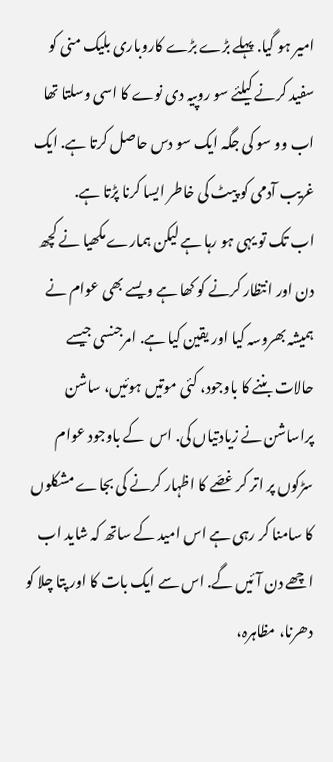امیر ہو گیا. پہلے بڑے بڑے کاروباری بلیک منی کو سفید کرنے کیلئے سو روپیہ دی نوے کا اسی وسلتا تھا اب وو سو کی جگہ ایک سو دس حاصل کرتا ہے. ایک غریب آدمی کو پیٹ کی خاطر ایسا کرنا پڑتا ہے.
اب تک تو یہی ہو رہا ہے لیکن ہمارے مکھیا نے کچھ دن اور انتظار کرنے کو کھا ہے ویسے بھی عوام نے ہمیشہ بھروسہ کیا اور یقین کیا ہے. امرجنسی جیسے حالات بننے کا باوجود، کئی موتیں ہوئیں، ساشن پراساشن نے زیادتیاں کی. اس  کے باوجود عوام سڑکوں پر اتر کر غصّے کا اظہار کرنے کی بجاے مشکلوں کا سامنا کر رہی ہے اس امید کے ساتھ کہ شاید اب اچھے دن آئیں گے. اس سے ایک بات کا اور پتا چلا کو دھرنا، مظاہرہ،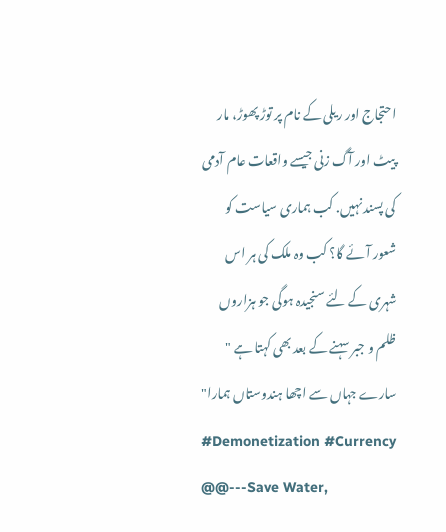احتجاج اور ریلی کے نام پر توڑ پھوڑ، مار پیٹ اور آگ زنی جیسے واقعات عام آدمی کی پسند نہیں. کب ہماری سیاست کو شعور آئے گا؟ کب وہ ملک کی ہر اس شہری کے لئے سنجیدہ ہوگی جو ہزاروں ظلم و جبر سہنے کے بعد بھی کہتا ہے " سارے جہاں سے اچھا ہندوستاں ہمارا"
#Demonetization #Currency
@@---Save Water,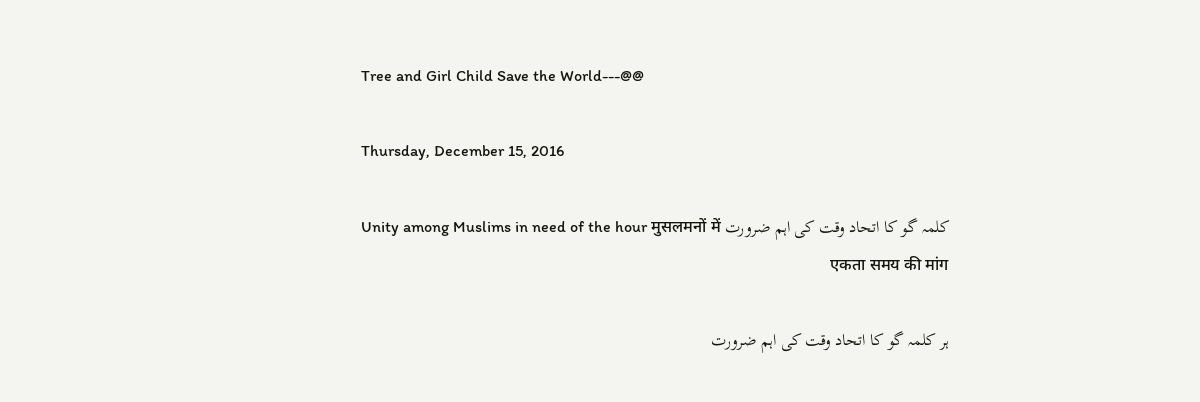Tree and Girl Child Save the World---@@

Thursday, December 15, 2016

کلمہ گو کا اتحاد وقت کی اہم ضرورت Unity among Muslims in need of the hour मुसलमनों में एकता समय की मांग

ہر کلمہ گو کا اتحاد وقت کی اہم ضرورت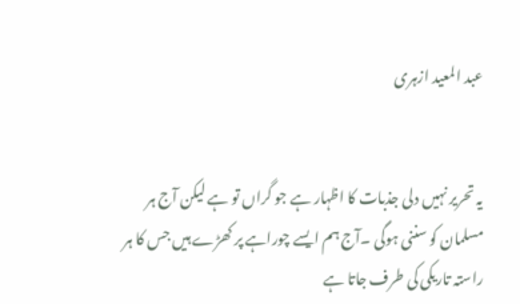عبد المعید ازہری


یہ تحریر نہیں دلی جذبات کا اظہار ہے جو گراں تو ہے لیکن آج ہر مسلمان کو سننی ہوگی ۔آج ہم ایسے چوراہے پر کھڑے ہیں جس کا ہر راستہ تاریکی کی طرف جاتا ہے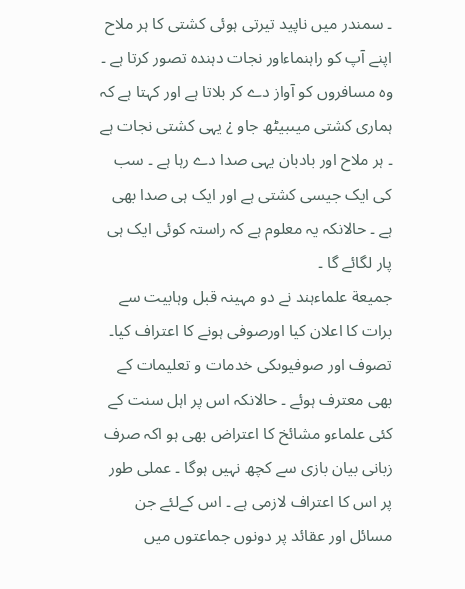۔ سمندر میں ناپید تیرتی ہوئی کشتی کا ہر ملاح اپنے آپ کو راہنماءاور نجات دہندہ تصور کرتا ہے ۔ وہ مسافروں کو آواز دے کر بلاتا ہے اور کہتا ہے کہ ہماری کشتی میںبیٹھ جاو ¿ یہی کشتی نجات ہے ۔ ہر ملاح اور بادبان یہی صدا دے رہا ہے ۔ سب کی ایک جیسی کشتی ہے اور ایک ہی صدا بھی ہے ۔ حالانکہ یہ معلوم ہے کہ راستہ کوئی ایک ہی پار لگائے گا ۔
جمیعة علماءہند نے دو مہینہ قبل وہابیت سے برات کا اعلان کیا اورصوفی ہونے کا اعتراف کیا۔ تصوف اور صوفیوںکی خدمات و تعلیمات کے بھی معترف ہوئے ۔ حالانکہ اس پر اہل سنت کے کئی علماءو مشائخ کا اعتراض بھی ہو اکہ صرف زبانی بیان بازی سے کچھ نہیں ہوگا ۔ عملی طور پر اس کا اعتراف لازمی ہے ۔ اس کےلئے جن مسائل اور عقائد پر دونوں جماعتوں میں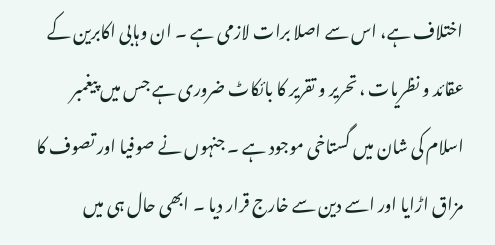اختلاف ہے، اس سے اصلا برات لازمی ہے ۔ ان وہابی اکابرین کے عقائد و نظریات ، تحریر و تقریر کا بائکاٹ ضروری ہے جس میں پیغمبر اسلام کی شان میں گستاخی موجود ہے ۔ جنہوں نے صوفیا اور تصوف کا مزاق اڑایا اور اسے دین سے خارج قرار دیا ۔ ابھی حال ہی میں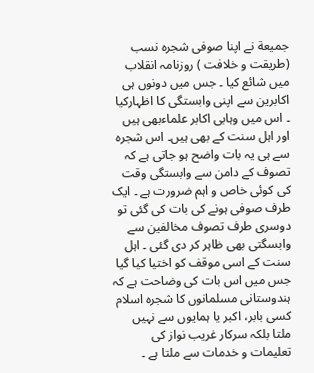جمیعة نے اپنا صوفی شجرہ نسب (طریقت و خلافت ) روزنامہ انقلاب میں شائع کیا ۔ جس میں دونوں ہی اکابرین سے اپنی وابستگی کا اظہارکیا ۔ اس میں وہابی اکابر علماءبھی ہیں اور اہل سنت کے بھی ہیں۔ اس شجرہ سے ہی یہ بات واضح ہو جاتی ہے کہ تصوف کے دامن سے وابستگی وقت کی کوئی خاص و اہم ضرورت ہے ۔ ایک طرف صوفی ہونے کی بات کی گئی تو دوسری طرف تصوف مخالفین سے وابسگتی بھی ظاہر کر دی گئی ۔ اہل سنت کے اسی موقف کو اختیا کیا گیا جس میں اس بات کی وضاحت ہے کہ ہندوستانی مسلمانوں کا شجرہ اسلام کسی بابر، اکبر یا ہمایوں سے نہیں ملتا بلکہ سرکار غریب نواز کی تعلیمات و خدمات سے ملتا ہے ۔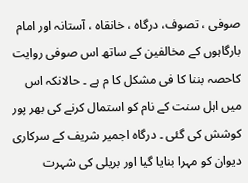صوفی ، تصوف، درگاہ ، خانقاہ ، آستانہ اور امام بارگاہوں کے مخالفین کے ساتھ اس صوفی روایت کاحصہ بننا کا فی مشکل کا م ہے ۔ حالانکہ اس میں اہل سنت کے نام کو استمال کرنے کی بھر پور کوشش کی گئی ۔ درگاہ اجمیر شریف کے سرکاری دیوان کو مہرا بنایا گیا اور بریلی کی شہرت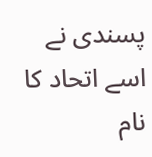پسندی نے اسے اتحاد کا نام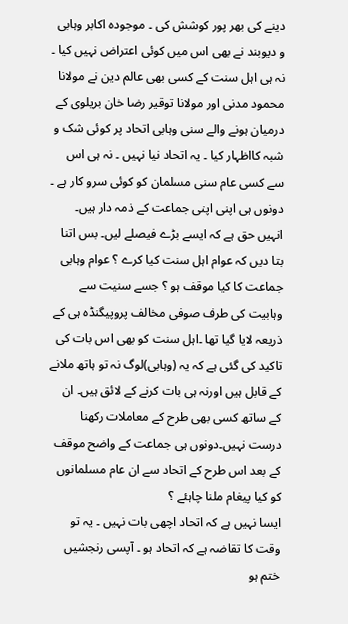دینے کی بھر پور کوشش کی ۔ موجودہ اکابر وہابی و دیوبند نے بھی اس میں کوئی اعتراض نہیں کیا ۔ نہ ہی اہل سنت کے کسی بھی عالم دین نے مولانا محمود مدنی اور مولانا توقیر رضا خان بریلوی کے درمیان ہونے والے سنی وہابی اتحاد پر کوئی شک و شبہ کااظہار کیا ۔ یہ اتحاد نیا نہیں ۔ نہ ہی اس سے کسی عام سنی مسلمان کو کوئی سرو کار ہے ۔ دونوں ہی اپنی اپنی جماعت کے ذمہ دار ہیں۔ انہیں حق ہے کہ ایسے بڑے فیصلے لیں۔ بس اتنا بتا دیں کہ عوام اہل سنت کیا کرے ؟ عوام وہابی جماعت کا کیا موقف ہو ؟ جسے سنیت سے وہابیت کی طرف صوفی مخالف پروپیگنڈہ ہی کے ذریعہ لایا گیا تھا ۔اہل سنت کو بھی اس بات کی تاکید کی گئی ہے کہ یہ (وہابی)لوگ نہ تو ہاتھ ملانے کے قابل ہیں اورنہ ہی بات کرنے کے لائق ہیں۔ ان کے ساتھ کسی بھی طرح کے معاملات رکھنا درست نہیں۔دونوں ہی جماعت کے واضح موقف کے بعد اس طرح کے اتحاد سے ان عام مسلمانوں کو کیا پیغام ملنا چاہئے ؟
ایسا نہیں ہے کہ اتحاد اچھی بات نہیں ۔ یہ تو وقت کا تقاضہ ہے کہ اتحاد ہو ۔ آپسی رنجشیں ختم ہو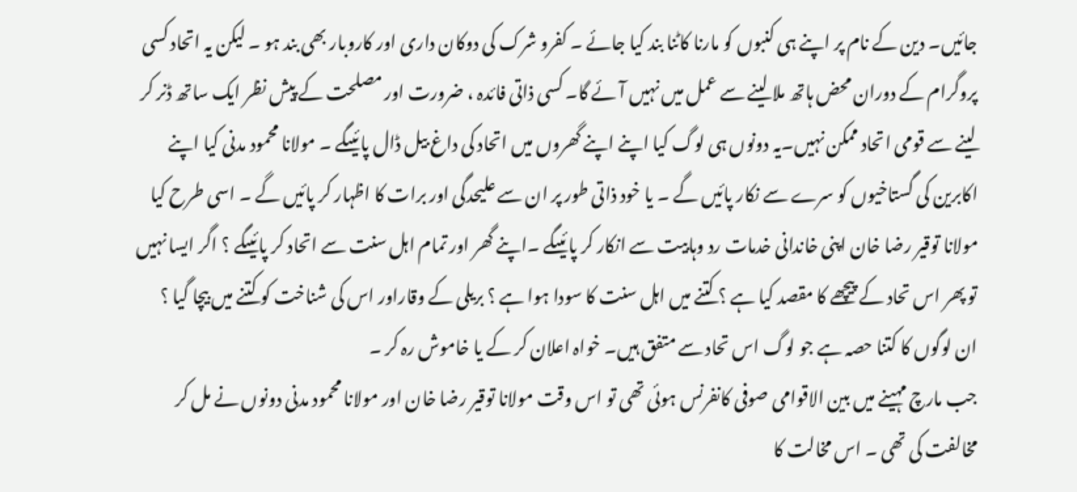جائیں۔ دین کے نام پر اپنے ہی کنبوں کو مارنا کاٹنا بند کیا جائے ۔ کفرو شرک کی دوکان داری اور کاروبار بھی بند ہو ۔ لیکن یہ اتحاد کسی پروگرام کے دوران محض ہاتھ ملا لینے سے عمل میں نہیں آئے گا۔ کسی ذاتی فائدہ ، ضرورت اور مصلحت کے پیش نظر ایک ساتھ ڈنر کر لینے سے قومی اتحاد ممکن نہیں۔یہ دونوں ہی لوگ کیا اپنے اپنے گھروں میں اتحاد کی داغ بیل ڈال پائیںگے ۔ مولانا محمود مدنی کیا اپنے اکابرین کی گستاخیوں کو سرے سے نکار پائیں گے ۔ یا خود ذاتی طور پر ان سے علیحدگی اور برات کا اظہار کر پائیں گے ۔ اسی طرح کیا مولانا توقیر رضا خان اپنی خاندانی خدمات رد وہابیت سے انکار کر پائیںگے ۔اپنے گھر اور تمام اہل سنت سے اتحاد کر پائیںگے ؟ اگر ایسا نہیں تو پھر اس تحاد کے پیچھے کا مقصد کیا ہے ؟ کتنے میں اہل سنت کا سودا ہوا ہے ؟ بریلی کے وقاراور اس کی شناخت کو کتنے میں بیچا گیا ؟ ان لوگوں کا کتنا حصہ ہے جو لوگ اس تحاد سے متفق ہیں۔ خواہ اعلان کر کے یا خاموش رہ کر ۔
جب مارچ مہینے میں بین الاقوامی صوفی کانفرنس ہوئی تھی تو اس وقت مولانا توقیر رضا خان اور مولانا محمود مدنی دونوں نے مل کر مخالفت کی تھی ۔ اس مخالت کا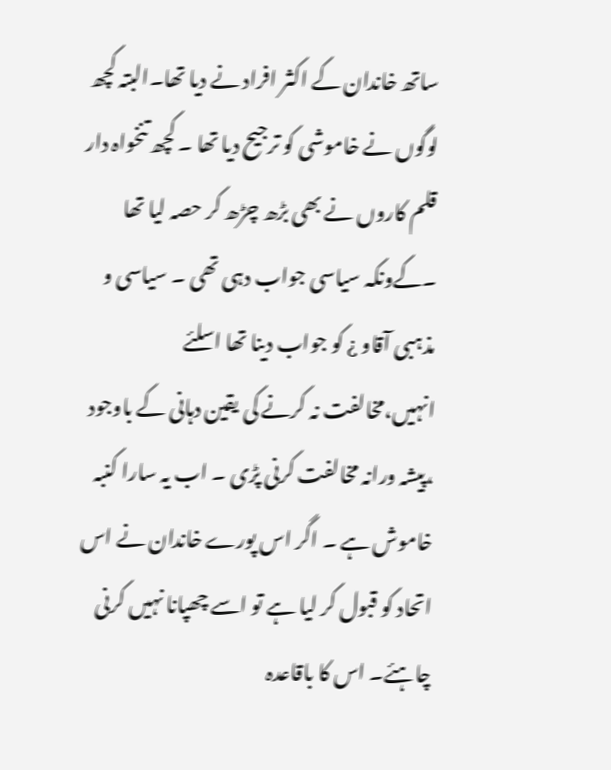ساتھ خاندان کے اکثر افراد نے دیا تھا۔البتہ کچھ لوگوں نے خاموشی کو ترجیح دیا تھا ۔ کچھ تنخواہ دار قلم کاروں نے بھی بڑھ چڑھ کر حصہ لیا تھا ۔کےونکہ سیاسی جواب دہی تھی ۔ سیاسی و مذہبی آقاو ¿ کو جواب دینا تھا اسلئے انہیں،مخالفت نہ کرنے کی یقین دہانی کے باوجود ،پیشہ ورانہ مخالفت کرنی پڑی ۔ اب یہ سارا کنبہ خاموش ہے ۔ اگر اس پورے خاندان نے اس اتحاد کو قبول کر لیا ہے تو اسے چھپانا نہیں کرنی چاہئے۔ اس کا باقاعدہ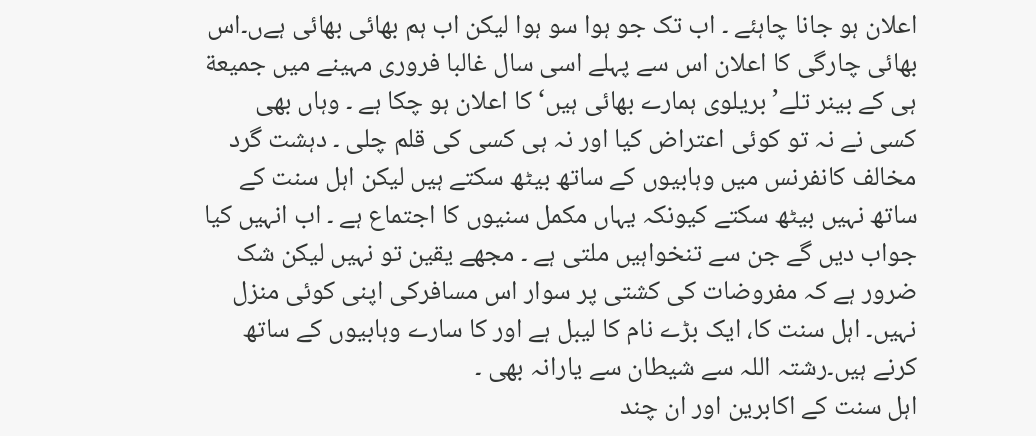اعلان ہو جانا چاہئے ۔ اب تک جو ہوا سو ہوا لیکن اب ہم بھائی بھائی ہےں۔اس بھائی چارگی کا اعلان اس سے پہلے اسی سال غالبا فروری مہینے میں جمیعة ہی کے بینر تلے’ بریلوی ہمارے بھائی ہیں‘کا اعلان ہو چکا ہے ۔ وہاں بھی کسی نے نہ تو کوئی اعتراض کیا اور نہ ہی کسی کی قلم چلی ۔ دہشت گرد مخالف کانفرنس میں وہابیوں کے ساتھ بیٹھ سکتے ہیں لیکن اہل سنت کے ساتھ نہیں بیٹھ سکتے کیونکہ یہاں مکمل سنیوں کا اجتماع ہے ۔ اب انہیں کیا جواب دیں گے جن سے تنخواہیں ملتی ہے ۔ مجھے یقین تو نہیں لیکن شک ضرور ہے کہ مفروضات کی کشتی پر سوار اس مسافرکی اپنی کوئی منزل نہیں۔ اہل سنت کا، ایک بڑے نام کا لیبل ہے اور کا سارے وہابیوں کے ساتھ کرنے ہیں۔رشتہ اللہ سے شیطان سے یارانہ بھی ۔
اہل سنت کے اکابرین اور ان چند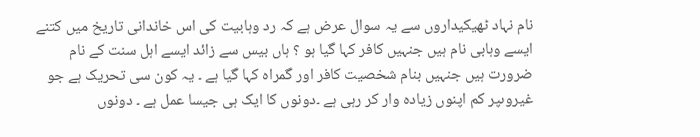نام نہاد ٹھیکیداروں سے یہ سوال عرض ہے کہ رد وہابیت کی اس خاندانی تاریخ میں کتنے ایسے وہابی نام ہیں جنہیں کافر کہا گیا ہو ؟ ہاں بیس سے زائد ایسے اہل سنت کے نام ضرورت ہیں جنہیں بنام شخصیت کافر اور گمراہ کہا گیا ہے ۔ یہ کون سی تحریک ہے جو غیروںپر کم اپنوں زیادہ وار کر رہی ہے ۔دونوں کا ایک ہی جیسا عمل ہے ۔ دونوں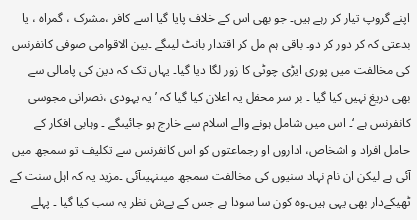اپنے گروپ تیار کر رہے ہیں۔ جو بھی اس کے خلاف پایا گیا اسے کافر ،مشرک ، گمراہ ، یا بدعتی کہ کر دور کر دو۔ باقی ہم مل کر اقتدار بانٹ لیںگے ۔بین الاقوامی صوفی کانفرنس کی مخالفت میں پوری ایڑی چوٹی کا زور لگا دیا گیا۔ یہاں تک کہ دین کی پامالی سے بھی دریغ نہیں کیا گیا ۔ بر سر محفل یہ اعلان کیا گیا کہ ’یہ یہودی ،نصرانی مجوسی کانفرنس ہے ‘۔ اس میں شامل ہونے والے اسلام سے خارج ہو جائیںگے ۔ وہابی افکار کے حامل افراد و اشخاص، اداروں او رجماعتوں کو اس کانفرنس سے تکلیف تو سمجھ میں آئی ہے لیکن ان نام نہاد سنیوں کی مخالفت سمجھ میںنہیںآئی ۔مزید یہ کہ اہل سنت کے ٹھیکےدار بھی یہی ہیں۔وہ کون سا سودا ہے جس کے پےش نظر یہ سب کیا گیا ۔ پہلے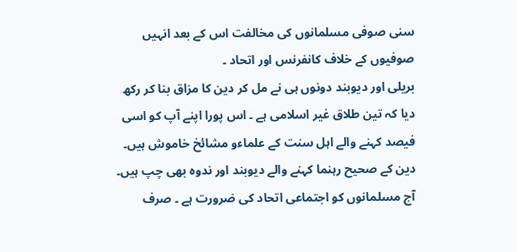سنی صوفی مسلمانوں کی مخالفت اس کے بعد انہیں صوفیوں کے خلاف کانفرنس اور اتحاد ۔
بریلی اور دیوبند دونوں ہی نے مل کر دین کا مزاق بنا کر رکھ دیا کہ تین طلاق غیر اسلامی ہے ۔ اس پورا اپنے آپ کو اسی فیصد کہنے والے اہل سنت کے علماءو مشائخ خاموش ہیں۔ دین کے صحیح رہنما کہنے والے دیوبند اور ندوہ بھی چپ ہیں۔
آج مسلمانوں کو اجتماعی اتحاد کی ضرورت ہے ۔ صرف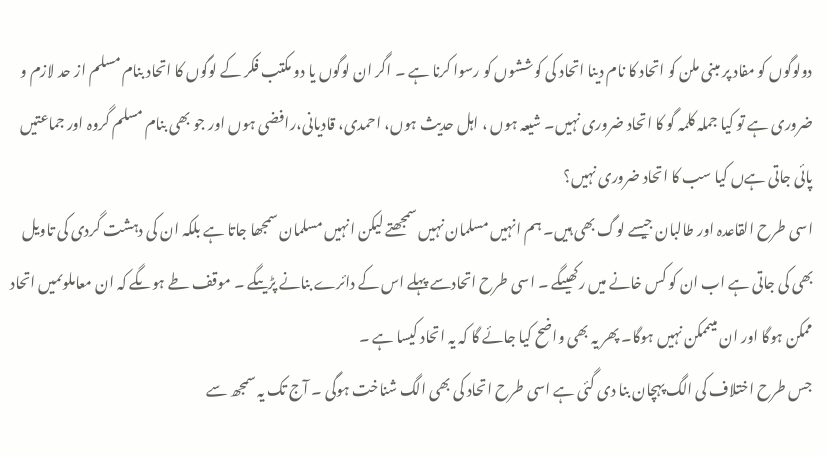دولوگوں کو مفاد پر مبنی ملن کو اتحاد کا نام دینا اتحاد کی کوششوں کو رسوا کرنا ہے ۔ اگر ان لوگوں یا دو مکتب فکر کے لوگوں کا اتحاد بنام مسلم از حد لازم و ضروری ہے تو کیا جملہ کلمہ گو کا اتحاد ضروری نہیں۔ شیعہ ہوں ، اہل حدیث ہوں، احمدی، قادیانی،رافضی ہوں اور جو بھی بنام مسلم گروہ اور جماعتیں پائی جاتی ہےں کیا سب کا اتحاد ضروری نہیں؟
اسی طرح القاعدہ اور طالبان جیسے لوگ بھی ہیں۔ ہم انہیں مسلمان نہیں سمجھتے لیکن انہیں مسلمان سمجھا جاتا ہے بلکہ ان کی دہشت گردی کی تاویل بھی کی جاتی ہے اب ان کو کس خانے میں رکھیںگے ۔ اسی طرح اتحادسے پہلے اس کے دائرے بنانے پڑیںگے ۔ موقف طے ہوںگے کہ ان معاملوںمیں اتحاد ممکن ہوگا اور ان میںممکن نہیں ہوگا۔ پھر یہ بھی واضح کیا جائے گا کہ یہ اتحاد کیسا ہے ۔
جس طرح اختلاف کی الگ پہچان بنا دی گئی ہے اسی طرح اتحاد کی بھی الگ شناخت ہوگی ۔ آج تک یہ سمجھ سے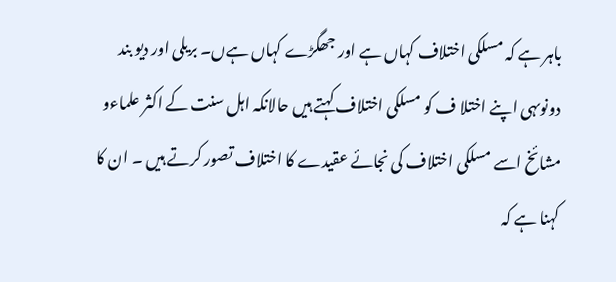باہر ہے کہ مسلکی اختلاف کہاں ہے اور جھگڑے کہاں ہےں۔ بریلی اور دیو بند دونوںہی اپنے اختلا ف کو مسلکی اختلاف کہتے ہیں حالانکہ اہل سنت کے اکثر علماءو مشائخ اسے مسلکی اختلاف کی نجائے عقیدے کا اختلاف تصور کرتے ہیں ۔ ان کا کہنا ہے کہ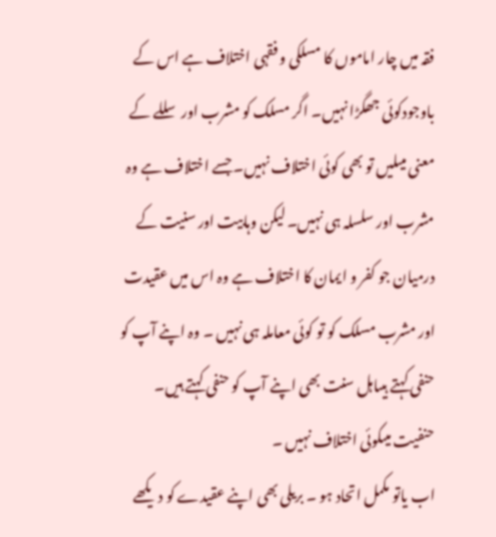فقہ میں چار اماموں کا مسلکی و فقہی اختلاف ہے اس کے باوجودکوئی جھگڑا نہیں۔ اگر مسلک کو مشرب اور سللے کے معنی میںلیں تو بھی کوئی اختلاف نہیں۔ جسے اختلاف ہے وہ مشرب اور سلسلہ ہی نہیں۔ لیکن وہابیت اور سنیت کے درمیان جو کفر و ایمان کا اختلاف ہے وہ اس میں عقیدت اور مشرب مسلک کو تو کوئی معاملہ ہی نہیں ۔ وہ اپنے آپ کو حنفی کہتے ہیںاہل سنت بھی اپنے آپ کو حنفی کہتے ہیں۔ حنفیت میںکوئی اختلاف نہیں ۔
اب یاتو مکمل اتحاد ہو ۔ بریلی بھی اپنے عقیدے کو دیکھے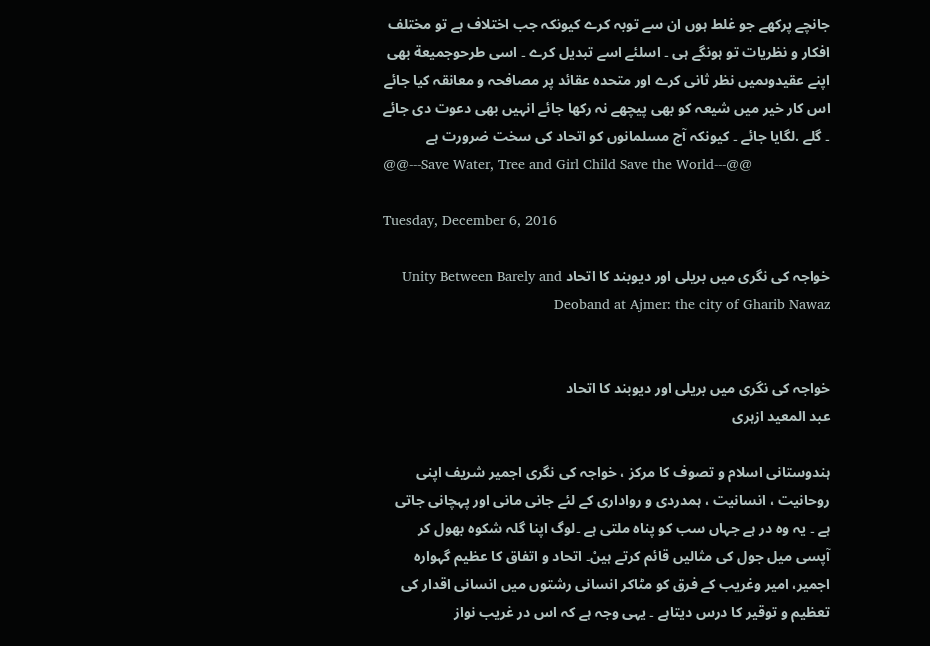جانچے پرکھے جو غلط ہوں ان سے توبہ کرے کیونکہ جب اختلاف ہے تو مختلف افکار و نظریات تو ہونگے ہی ۔ اسلئے اسے تبدیل کرے ۔ اسی طرحوجمیعة بھی اپنے عقیدوںمیں نظر ثانی کرے اور متحدہ عقائد پر مصافحہ و معانقہ کیا جائے اس کار خیر میں شیعہ کو بھی پیچھے نہ رکھا جائے انہیں بھی دعوت دی جائے ۔ گلے .لگایا جائے ۔ کیونکہ آج مسلمانوں کو اتحاد کی سخت ضرورت ہے
@@---Save Water, Tree and Girl Child Save the World---@@

Tuesday, December 6, 2016

خواجہ کی نگری میں بریلی اور دیوبند کا اتحاد Unity Between Barely and Deoband at Ajmer: the city of Gharib Nawaz


خواجہ کی نگری میں بریلی اور دیوبند کا اتحاد
عبد المعید ازہری

ہندوستانی اسلام و تصوف کا مرکز ، خواجہ کی نگری اجمیر شریف اپنی روحانیت ، انسانیت ، ہمدردی و رواداری کے لئے جانی مانی اور پہچانی جاتی ہے ۔ یہ وہ در ہے جہاں سب کو پناہ ملتی ہے ۔لوگ اپنا گلہ شکوہ بھول کر آپسی میل جول کی مثالیں قائم کرتے ہیںْ۔ اتحاد و اتفاق کا عظیم گہوارہ اجمیر، امیر وغریب کے فرق کو مٹاکر انسانی رشتوں میں انسانی اقدار کی تعظیم و توقیر کا درس دیتاہے ۔ یہی وجہ ہے کہ اس در غریب نواز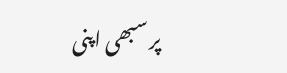پر سبھی اپنی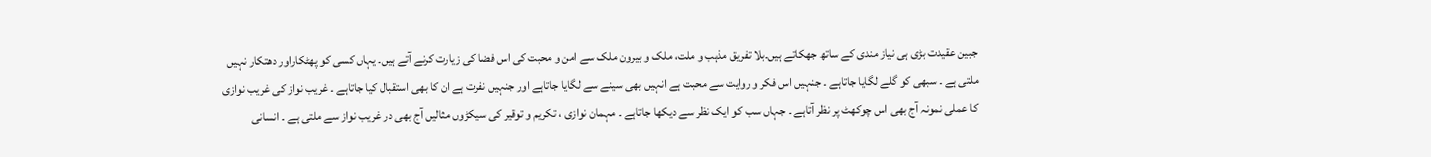جبین عقیدت بڑی ہی نیاز مندی کے ساتھ جھکاتے ہیں۔بلا تفریق مذہب و ملت، ملک و بیرون ملک سے امن و محبت کی اس فضا کی زیارت کرنے آتے ہیں۔ یہاں کسی کو پھٹکاراور دھتکار نہیں ملتی ہے ۔ سبھی کو گلے لگایا جاتاہے ۔ جنہیں اس فکر و روایت سے محبت ہے انہیں بھی سینے سے لگایا جاتاہے اور جنہیں نفرت ہے ان کا بھی استقبال کیا جاتاہے ۔ غریب نواز کی غریب نوازی کا عملی نمونہ آج بھی اس چوکھٹ پر نظر آتاہے ۔ جہاں سب کو ایک نظر سے دیکھا جاتاہے ۔ مہمان نوازی ، تکریم و توقیر کی سیکڑوں مثالیں آج بھی در غریب نواز سے ملتی ہے ۔ انسانی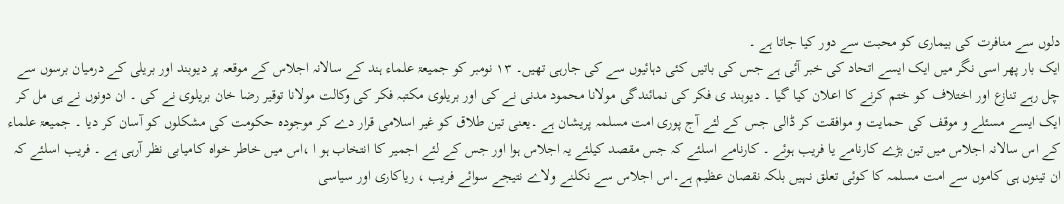دلوں سے منافرت کی بیماری کو محبت سے دور کیا جاتا ہے ۔
ایک بار پھر اسی نگر میں ایک ایسے اتحاد کی خبر آئی ہے جس کی باتیں کئی دہائیوں سے کی جارہی تھیں۔ ۱۳ نومبر کو جمیعۃ علماء ہند کے سالانہ اجلاس کے موقعہ پر دیوبند اور بریلی کے درمیان برسوں سے چل رہے تنازع اور اختلاف کو ختم کرنے کا اعلان کیا گیا ۔ دیوبند ی فکر کی نمائندگی مولانا محمود مدنی نے کی اور بریلوی مکتبہ فکر کی وکالت مولانا توقیر رضا خان بریلوی نے کی ۔ ان دونوں نے ہی مل کر ایک ایسے مسئلے و موقف کی حمایت و موافقت کر ڈالی جس کے لئے آج پوری امت مسلمہ پریشان ہے ۔یعنی تین طلاق کو غیر اسلامی قرار دے کر موجودہ حکومت کی مشکلوں کو آسان کر دیا ۔ جمیعۃ علماء کے اس سالانہ اجلاس میں تین بڑے کارنامے یا فریب ہوئے ۔ کارنامے اسلئے کہ جس مقصد کیلئے یہ اجلاس ہوا اور جس کے لئے اجمیر کا انتخاب ہو ا ،اس میں خاطر خواہ کامیابی نظر آرہی ہے ۔ فریب اسلئے کہ ان تینوں ہی کاموں سے امت مسلمہ کا کوئی تعلق نہیں بلکہ نقصان عظیم ہے۔اس اجلاس سے نکلنے ولاے نتیجے سوائے فریب ، ریاکاری اور سیاسی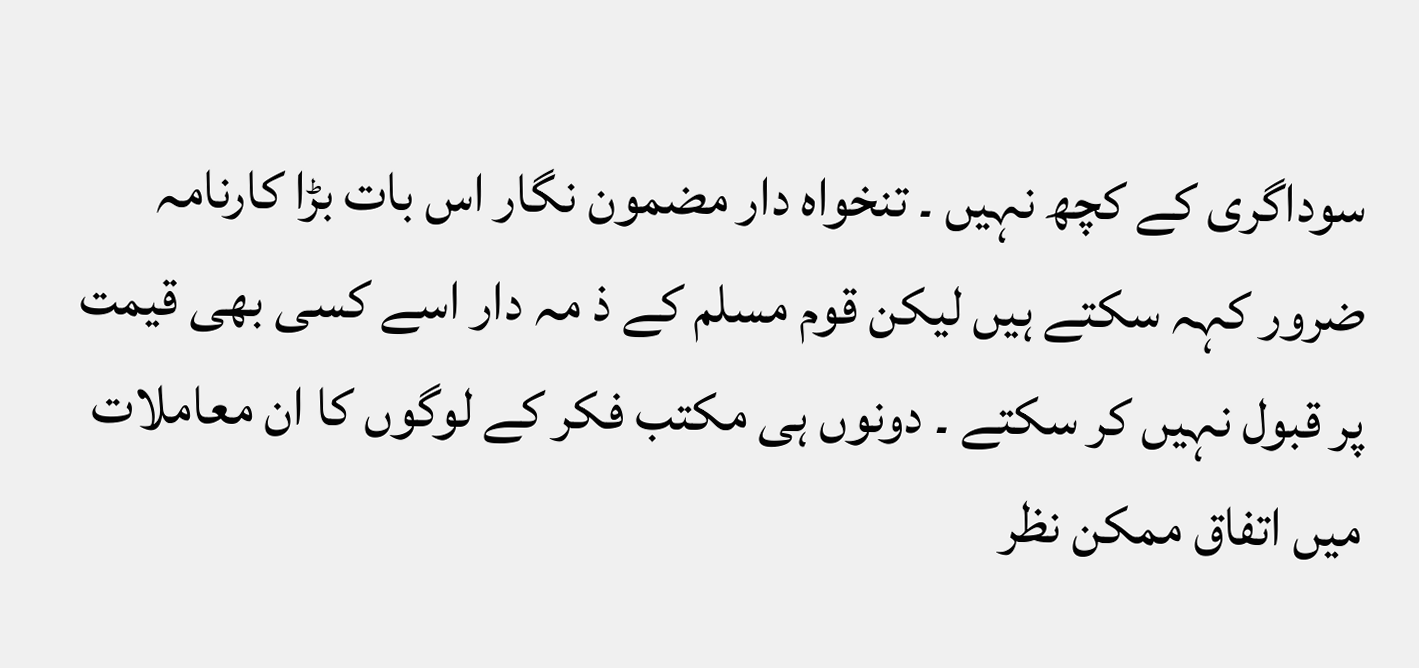سوداگری کے کچھ نہیں ۔ تنخواہ دار مضمون نگار اس بات بڑا کارنامہ ضرور کہہ سکتے ہیں لیکن قوم مسلم کے ذ مہ دار اسے کسی بھی قیمت پر قبول نہیں کر سکتے ۔ دونوں ہی مکتب فکر کے لوگوں کا ان معاملات میں اتفاق ممکن نظر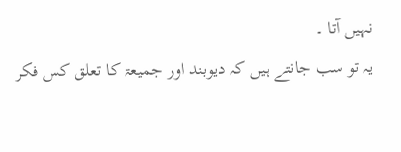نہیں آتا ۔
یہ تو سب جانتے ہیں کہ دیوبند اور جمیعۃ کا تعلق کس فکر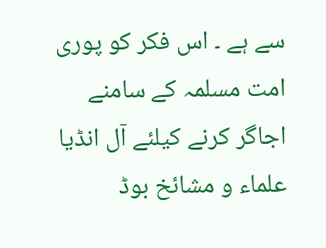سے ہے ۔ اس فکر کو پوری امت مسلمہ کے سامنے اجاگر کرنے کیلئے آل انڈیا علماء و مشائخ بوڈ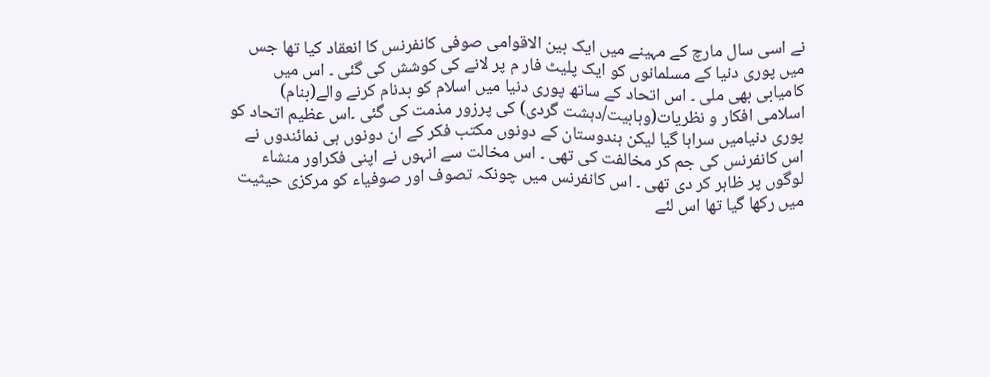نے اسی سال مارچ کے مہینے میں ایک بین الاقوامی صوفی کانفرنس کا انعقاد کیا تھا جس میں پوری دنیا کے مسلمانوں کو ایک پلیٹ فار م پر لانے کی کوشش کی گئی ۔ اس میں کامیابی بھی ملی ۔ اس اتحاد کے ساتھ پوری دنیا میں اسلام کو بدنام کرنے والے(بنام) اسلامی افکار و نظریات(وہابیت/دہشت گردی) کی پرزور مذمت کی گئی ۔اس عظیم اتحاد کو پوری دنیامیں سراہا گیا لیکن ہندوستان کے دونوں مکتب فکر کے ان دونوں ہی نمائندوں نے اس کانفرنس کی جم کر مخالفت کی تھی ۔ اس مخالت سے انہوں نے اپنی فکراور منشاء لوگوں پر ظاہر کر دی تھی ۔ اس کانفرنس میں چونکہ تصوف اور صوفیاء کو مرکزی حیثیت میں رکھا گیا تھا اس لئے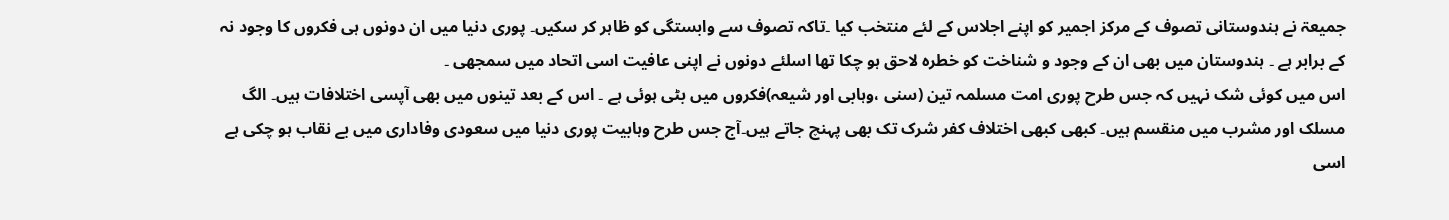جمیعۃ نے ہندوستانی تصوف کے مرکز اجمیر کو اپنے اجلاس کے لئے منتخب کیا ۔تاکہ تصوف سے وابستگی کو ظاہر کر سکیں۔ پوری دنیا میں ان دونوں ہی فکروں کا وجود نہ کے برابر ہے ۔ ہندوستان میں بھی ان کے وجود و شناخت کو خطرہ لاحق ہو چکا تھا اسلئے دونوں نے اپنی عافیت اسی اتحاد میں سمجھی ۔
اس میں کوئی شک نہیں کہ جس طرح پوری امت مسلمہ تین (سنی ،وہابی اور شیعہ)فکروں میں بٹی ہوئی ہے ۔ اس کے بعد تینوں میں بھی آپسی اختلافات ہیں۔ الگ مسلک اور مشرب میں منقسم ہیں۔ کبھی کبھی اختلاف کفر شرک تک بھی پہنچ جاتے ہیں۔آج جس طرح وہابیت پوری دنیا میں سعودی وفاداری میں بے نقاب ہو چکی ہے اسی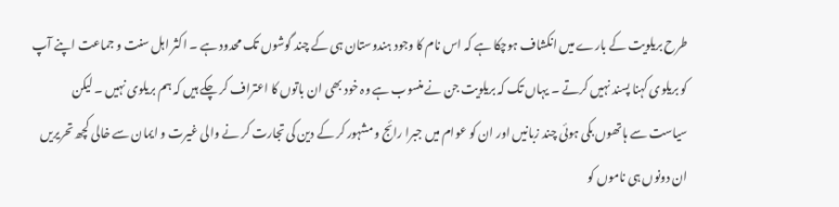طرح بریلویت کے بارے میں انکشاف ہوچکا ہے کہ اس نام کا وجود ہندوستان ہی کے چند گوشوں تک محدود ہے ۔ اکثر اہل سنت و جماعت اپنے آپ کو بریلوی کہنا پسند نہیں کرتے ۔ یہاں تک کہ بریلویت جن نے منسوب ہے وہ خود بھی ان باتوں کا اعتراف کر چکے ہیں کہ ہم بریلوی نہیں ۔ لیکن سیاست سے ہاتھوں بکی ہوئی چند زبانیں اور ان کو عوام میں جبرا رائج و مشہور کر کے دین کی تجارت کر نے والی غیرت و ایمان سے خالی کچھ تحریریں ان دونوں ہی ناموں کو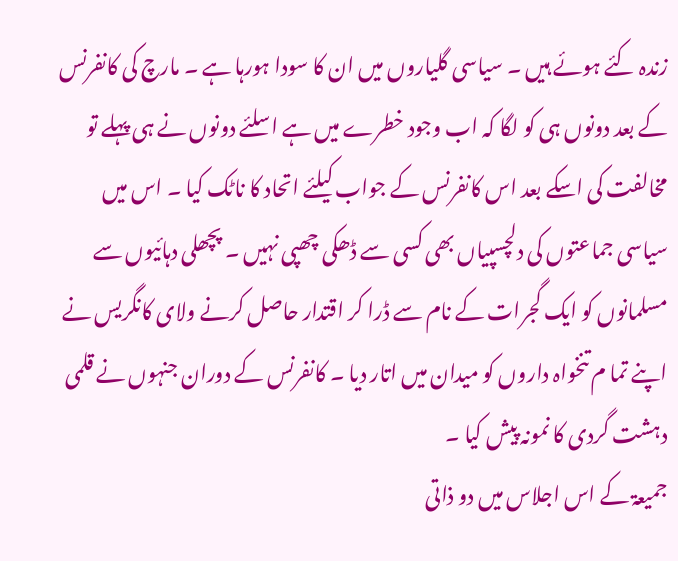زندہ کئے ہوئے ہیں ۔ سیاسی گلیاروں میں ان کا سودا ہورہا ہے ۔ مارچ کی کانفرنس کے بعد دونوں ہی کو لگا کہ اب وجود خطرے میں ہے اسلئے دونوں نے ہی پہلے تو مخالفت کی اسکے بعد اس کانفرنس کے جواب کیلئے اتحاد کا ناٹک کیا ۔ اس میں سیاسی جماعتوں کی دلچسپیاں بھی کسی سے ڈھکی چھپی نہیں ۔ پچھلی دہائیوں سے مسلمانوں کو ایک گجرات کے نام سے ڈرا کر اقتدار حاصل کرنے ولای کانگریس نے اپنے تما م تنخواہ داروں کو میدان میں اتار دیا ۔ کانفرنس کے دوران جنہوں نے قلمی دہشت گردی کا نمونہ پیش کیا ۔
جمیعۃ کے اس اجلاس میں دو ذاتی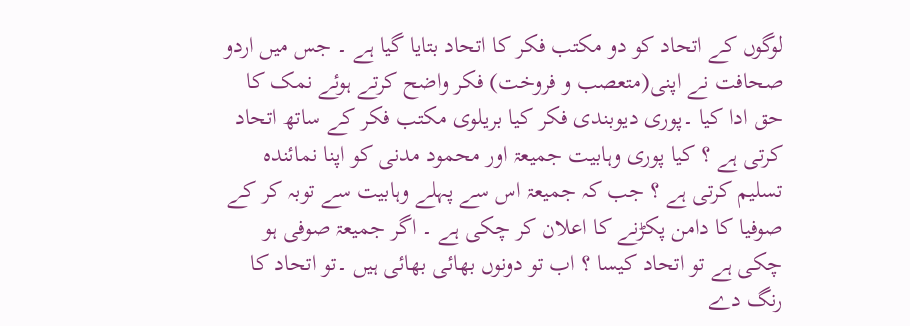لوگوں کے اتحاد کو دو مکتب فکر کا اتحاد بتایا گیا ہے ۔ جس میں اردو صحافت نے اپنی(متعصب و فروخت) فکر واضح کرتے ہوئے نمک کا حق ادا کیا ۔پوری دیوبندی فکر کیا بریلوی مکتب فکر کے ساتھ اتحاد کرتی ہے ؟ کیا پوری وہابیت جمیعۃ اور محمود مدنی کو اپنا نمائندہ تسلیم کرتی ہے ؟ جب کہ جمیعۃ اس سے پہلے وہابیت سے توبہ کر کے صوفیا کا دامن پکڑنے کا اعلان کر چکی ہے ۔ اگر جمیعۃ صوفی ہو چکی ہے تو اتحاد کیسا ؟ اب تو دونوں بھائی بھائی ہیں ۔تو اتحاد کا رنگ دے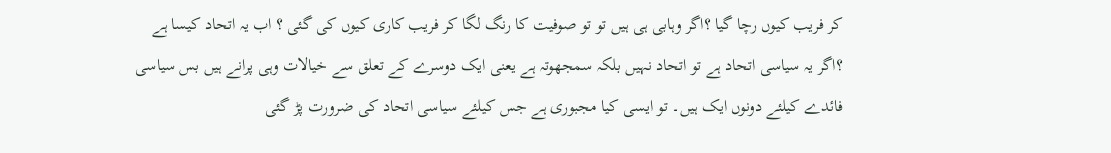کر فریب کیوں رچا گیا ؟اگر وہابی ہی ہیں تو تو صوفیت کا رنگ لگا کر فریب کاری کیوں کی گئی ؟ اب یہ اتحاد کیسا ہے ؟اگر یہ سیاسی اتحاد ہے تو اتحاد نہیں بلکہ سمجھوتہ ہے یعنی ایک دوسرے کے تعلق سے خیالات وہی پرانے ہیں بس سیاسی فائدے کیلئے دونوں ایک ہیں۔ تو ایسی کیا مجبوری ہے جس کیلئے سیاسی اتحاد کی ضرورت پڑ گئی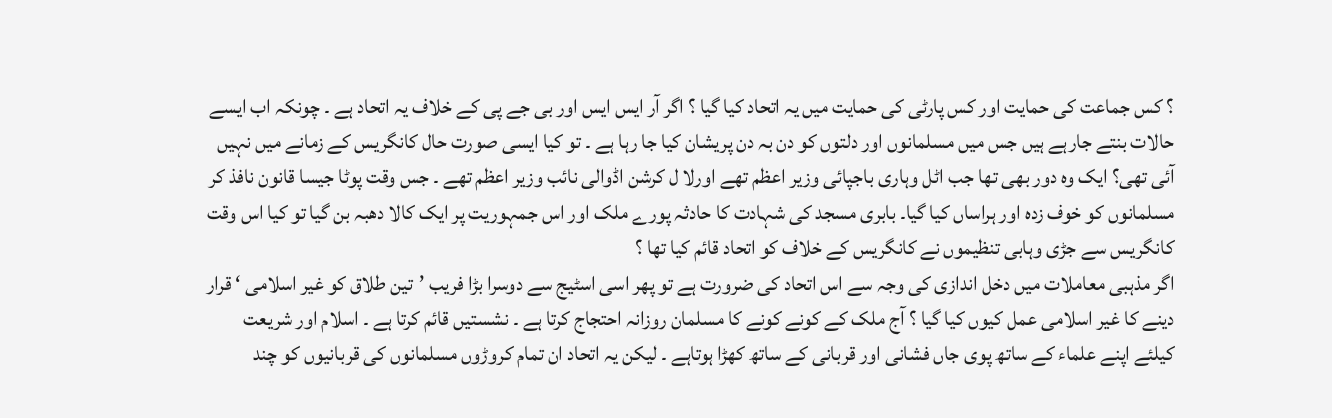؟ کس جماعت کی حمایت اور کس پارٹی کی حمایت میں یہ اتحاد کیا گیا ؟ اگر آر ایس ایس اور بی جے پی کے خلاف یہ اتحاد ہے ۔ چونکہ اب ایسے حالات بنتے جارہے ہیں جس میں مسلمانوں اور دلتوں کو دن بہ دن پریشان کیا جا رہا ہے ۔ تو کیا ایسی صورت حال کانگریس کے زمانے میں نہیں آئی تھی؟ ایک وہ دور بھی تھا جب اٹل وہاری باجپائی وزیر اعظم تھے اورلا ل کرشن اڈوالی نائب وزیر اعظم تھے ۔ جس وقت پوٹا جیسا قانون نافذ کر مسلمانوں کو خوف زدہ اور ہراساں کیا گیا۔ بابری مسجد کی شہادت کا حادثہ پورے ملک اور اس جمہوریت پر ایک کالا دھبہ بن گیا تو کیا اس وقت کانگریس سے جڑی وہابی تنظیموں نے کانگریس کے خلاف کو اتحاد قائم کیا تھا ؟
اگر مذہبی معاملات میں دخل اندازی کی وجہ سے اس اتحاد کی ضرورت ہے تو پھر اسی اسٹیج سے دوسرا بڑا فریب ’تین طلاق کو غیر اسلامی ‘ قرار دینے کا غیر اسلامی عمل کیوں کیا گیا ؟ آج ملک کے کونے کونے کا مسلمان روزانہ احتجاج کرتا ہے ۔ نشستیں قائم کرتا ہے ۔ اسلام اور شریعت کیلئے اپنے علماء کے ساتھ پوی جاں فشانی اور قربانی کے ساتھ کھڑا ہوتاہے ۔ لیکن یہ اتحاد ان تمام کروڑوں مسلمانوں کی قربانیوں کو چند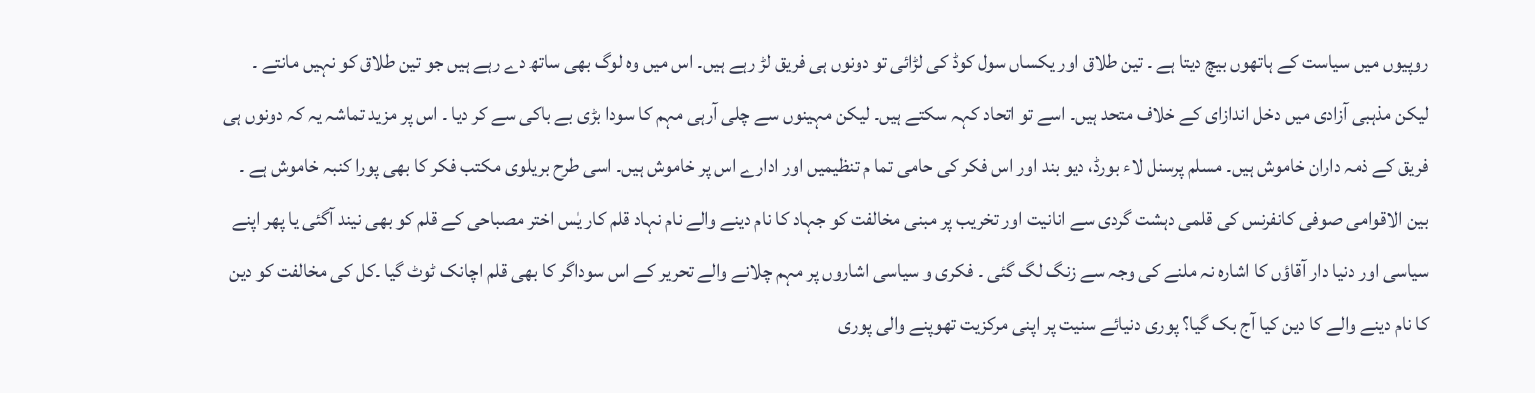روپیوں میں سیاست کے ہاتھوں بیچ دیتا ہے ۔ تین طلاق اور یکساں سول کوڈ کی لڑائی تو دونوں ہی فریق لڑ رہے ہیں۔ اس میں وہ لوگ بھی ساتھ دے رہے ہیں جو تین طلاق کو نہیں مانتے ۔ لیکن مذہبی آزادی میں دخل اندازای کے خلاف متحد ہیں۔ اسے تو اتحاد کہہ سکتے ہیں۔ لیکن مہینوں سے چلی آرہی مہم کا سودا بڑی بے باکی سے کر دیا ۔ اس پر مزید تماشہ یہ کہ دونوں ہی فریق کے ذمہ داران خاموش ہیں۔ مسلم پرسنل لاء بورڈ، دیو بند اور اس فکر کی حامی تما م تنظیمیں اور ادارے اس پر خاموش ہیں۔ اسی طرح بریلوی مکتب فکر کا بھی پورا کنبہ خاموش ہے ۔ بین الاقوامی صوفی کانفرنس کی قلمی دہشت گردی سے انانیت اور تخریب پر مبنی مخالفت کو جہاد کا نام دینے والے نام نہاد قلم کار یٰس اختر مصباحی کے قلم کو بھی نیند آگئی یا پھر اپنے سیاسی اور دنیا دار آقاؤں کا اشارہ نہ ملنے کی وجہ سے زنگ لگ گئی ۔ فکری و سیاسی اشاروں پر مہم چلانے والے تحریر کے اس سوداگر کا بھی قلم اچانک ٹوٹ گیا ۔کل کی مخالفت کو دین کا نام دینے والے کا دین کیا آج بک گیا؟ پوری دنیائے سنیت پر اپنی مرکزیت تھوپنے والی پوری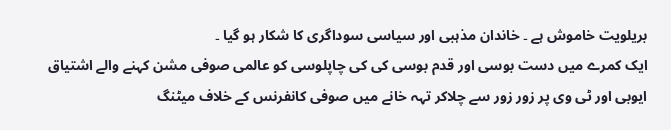بریلویت خاموش ہے ۔ خاندان مذہبی اور سیاسی سوداگری کا شکار ہو گیا ۔
ایک کمرے میں دست بوسی اور قدم بوسی کی کی چاپلوسی کو عالمی صوفی مشن کہنے والے اشتیاق ایوبی اور ٹی وی پر زور زور سے چلاکر تہہ خانے میں صوفی کانفرنس کے خلاف میٹنگ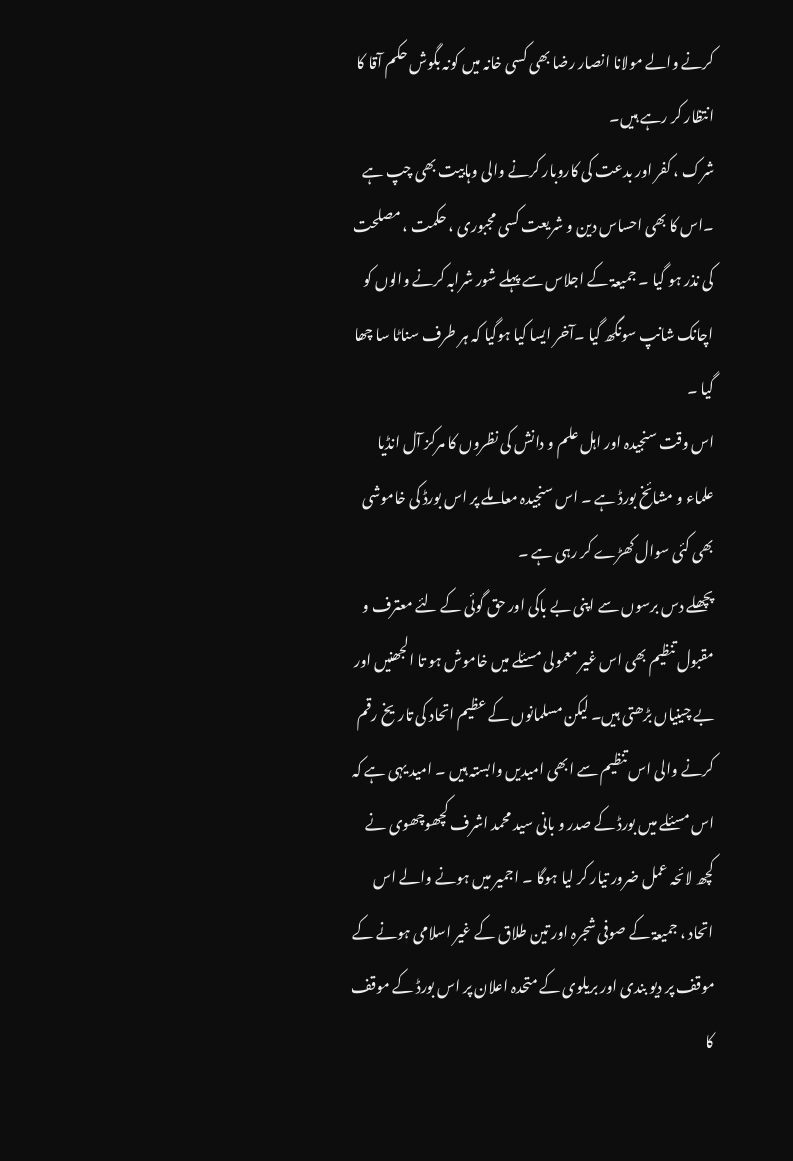کرنے والے مولانا انصار رضا بھی کسی خانہ میں کونہ بگوش حکم آقا کا انتظار کر رہے ہیں۔
شرک ، کفر اور بدعت کی کاروبار کرنے والی وہابیت بھی چپ ہے ۔اس کا بھی احساس دین و شریعت کسی مجبوری ، حکمت ، مصلحت کی نذر ہو گیا ۔ جمیعۃ کے اجلاس سے پہلے شور شرابہ کرنے والوں کو اچانک شانپ سونگھ گیا ۔آخر ایسا کیا ہوگیا کہ ہر طرف سناٹا سا چھا گیا ۔
اس وقت سنجیدہ اور اہل علم و دانش کی نظروں کا مرکز آل انڈیا علماء و مشائخ بورڈ ہے ۔ اس سنجیدہ معاملے پر اس بورڈ کی خاموشی بھی کئی سوال کھڑے کر رہی ہے ۔
پچھلے دس برسوں سے اپنی بے باکی اور حق گوئی کے لئے معترف و مقبول تنظیم بھی اس غیر معمولی مسئلے میں خاموش ہو تا الجھنیں اور بے چینیاں بڑھتی ہیں۔ لیکن مسلمانوں کے عظیم اتحاد کی تاریخ رقم کرنے والی اس تنظیم سے ابھی امیدیں وابستہ ہیں ۔ امید یہی ہے کہ اس مسئلے میں بورڈ کے صدر و بانی سید محمد اشرف کچھوچھوی نے کچھ لائحہ عمل ضرور تیار کر لیا ہوگا ۔ اجمیر میں ہونے والے اس اتحاد ، جمیعۃ کے صوفی شجرہ اور تین طلاق کے غیر اسلامی ہونے کے موقف پر دیو بندی اور بریلوی کے متحدہ اعلان پر اس بورڈ کے موقف کا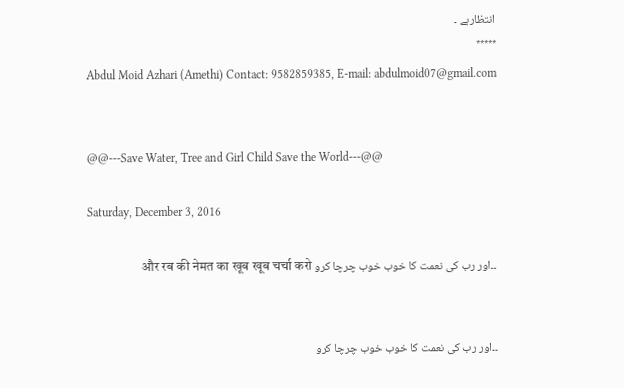انتظارہے ۔
*****
Abdul Moid Azhari (Amethi) Contact: 9582859385, E-mail: abdulmoid07@gmail.com


@@---Save Water, Tree and Girl Child Save the World---@@

Saturday, December 3, 2016

۔۔اور رب کی نعمت کا خوب خوب چرچا کرو और रब की नेमत का खूब खूब चर्चा करो


۔۔اور رب کی نعمت کا خوب خوب چرچا کرو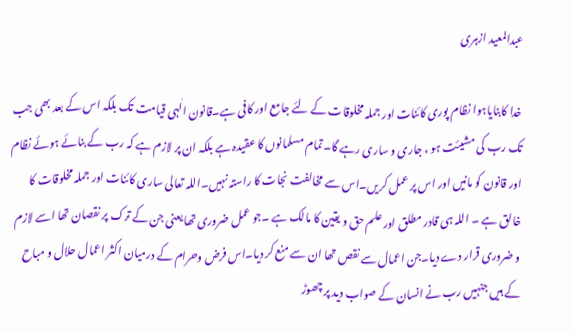عبدالمعید ازہری

خدا کابنایاہوا نظام پوری کائنات اور جملہ مخلوقات کے لئے جامع اور کافی ہے۔قانون الٰہی قیامت تک بلکہ اس کے بعد بھی جب تک رب کی مشیئت ہو ، جاری و ساری رہے گا۔تمام مسلمانوں کا عقیدہ ہے بلکہ ان پر لازم ہے کہ رب کے بنائے ہوئے نظام اور قانون کو مانیں اور اس پر عمل کریں۔اس سے مخالفت نجات کا راستہ نہیں۔اللہ تعالی ساری کائنات اور جملہ مخلوقات کا خالق ہے ۔ اللہ ہی قادر مطلق اور علم حق و یقین کا مالک ہے ۔جو عمل ضروری تھا یعنی جن کے ترک پر نقصان تھا اسے لازم و ضروری قرار دے دیا۔جن اعمال سے نقص تھا ان سے منع کر دیا۔اس فرض وحرام کے درمیان اکثر اعمال حلال و مباح کے ہیں جنہیں رب نے انسان کے صواب دید پر چھوڑ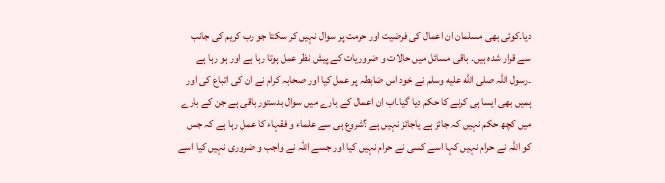دیا۔کوئی بھی مسلمان ان اعمال کی فرضیت اور حرمت پر سوال نہیں کر سکتا جو رب کریم کی جانب سے قرار شدہ ہیں۔ باقی مسائل میں حالات و ضروریات کے پیش نظر عمل ہوتا رہا ہے اور ہو رہا ہے ۔رسول اللہ صلى الله عليه وسلم نے خود اس ضابطہ پر عمل کیا اور صحابہ کرام نے ان کی اتباع کی اور ہمیں بھی ایسا ہی کرنے کا حکم دیا گیا۔اب ان اعمال کے بارے میں سوال بدستور باقی ہے جن کے بارے میں کچھ حکم نہیں کہ جائز ہے یاجائز نہیں ہے ؟شروع ہی سے علماء و فقہاء کا عمل رہا ہے کہ جس کو اللہ نے حرام نہیں کہا اسے کسی نے حرام نہیں کیا اور جسے اللہ نے واجب و ضروری نہیں کیا اسے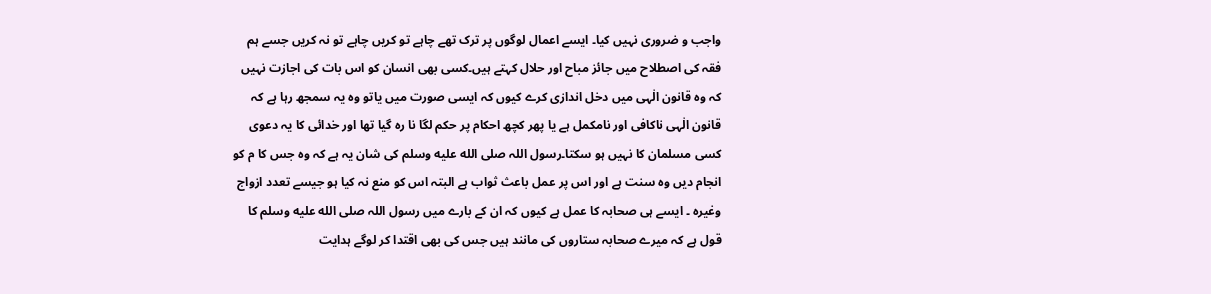واجب و ضروری نہیں کیا۔ ایسے اعمال لوگوں پر ترک تھے چاہے تو کریں چاہے تو نہ کریں جسے ہم فقہ کی اصطلاح میں جائز مباح اور حلال کہتے ہیں۔کسی بھی انسان کو اس بات کی اجازت نہیں کہ وہ قانون الٰہی میں دخل اندازی کرے کیوں کہ ایسی صورت میں یاتو وہ یہ سمجھ رہا ہے کہ قانون الٰہی ناکافی اور نامکمل ہے یا پھر کچھ احکام پر حکم لگا نا رہ گیا تھا اور خدائی کا یہ دعوی کسی مسلمان کا نہیں ہو سکتا۔رسول اللہ صلى الله عليه وسلم کی شان یہ ہے کہ وہ جس کا م کو انجام دیں وہ سنت ہے اور اس پر عمل باعث ثواب ہے البتہ اس کو منع نہ کیا ہو جیسے تعدد ازواج وغیرہ ۔ ایسے ہی صحابہ کا عمل ہے کیوں کہ ان کے بارے میں رسول اللہ صلى الله عليه وسلم کا قول ہے کہ میرے صحابہ ستاروں کی مانند ہیں جس کی بھی اقتدا کر لوگے ہدایت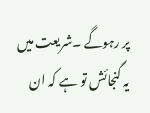پر رہوگے ۔شریعت میں یہ گنجائش تو ہے کہ ان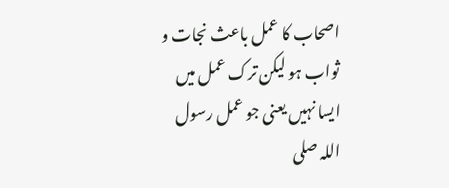اصحاب کا عمل باعث نجات و ثواب ہو لیکن ترک عمل میں ایسا نہیں یعنی جو عمل رسول اللہ صلى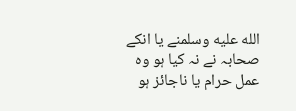الله عليه وسلمنے یا انکے صحابہ نے نہ کیا ہو وہ عمل حرام یا ناجائز ہو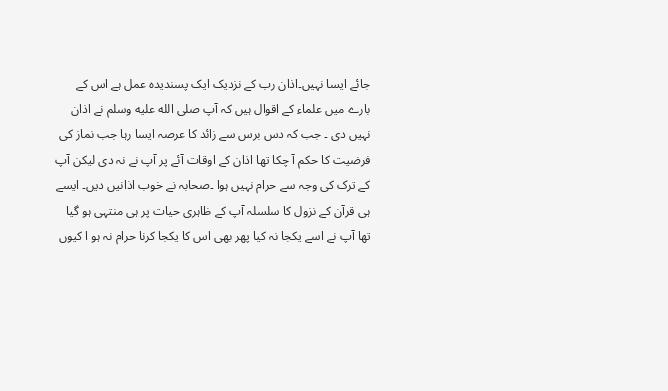جائے ایسا نہیں۔اذان رب کے نزدیک ایک پسندیدہ عمل ہے اس کے بارے میں علماء کے اقوال ہیں کہ آپ صلى الله عليه وسلم نے اذان نہیں دی ۔ جب کہ دس برس سے زائد کا عرصہ ایسا رہا جب نماز کی فرضیت کا حکم آ چکا تھا اذان کے اوقات آئے پر آپ نے نہ دی لیکن آپ کے ترک کی وجہ سے حرام نہیں ہوا ۔صحابہ نے خوب اذانیں دیں۔ ایسے ہی قرآن کے نزول کا سلسلہ آپ کے ظاہری حیات پر ہی منتہی ہو گیا تھا آپ نے اسے یکجا نہ کیا پھر بھی اس کا یکجا کرنا حرام نہ ہو ا کیوں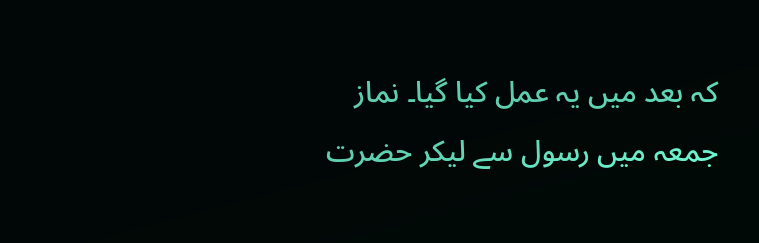کہ بعد میں یہ عمل کیا گیا۔ نماز جمعہ میں رسول سے لیکر حضرت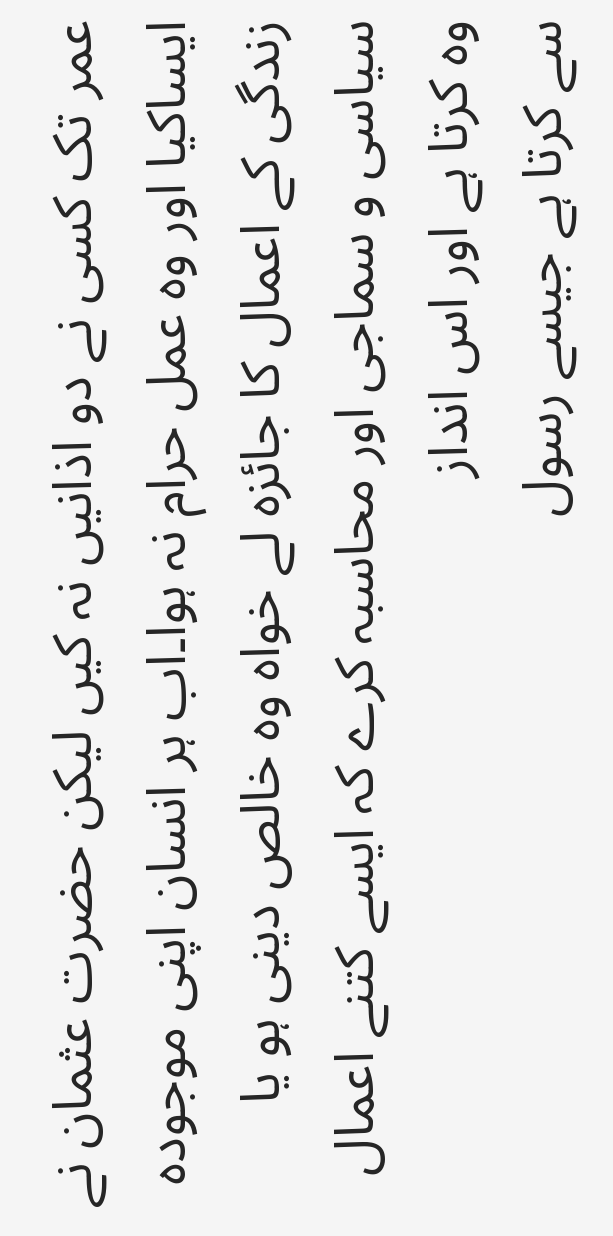عمر تک کسی نے دو اذانیں نہ کیں لیکن حضرت عثمان نے ایساکیا اور وہ عمل حرام نہ ہوا۔اب ہر انسان اپنی موجودہ زندگی کے اعمال کا جائزہ لے خواہ وہ خالص دینی ہو یا سیاسی و سماجی اور محاسبہ کرے کہ ایسے کتنے اعمال وہ کرتا ہے اور اس انداز
سے کرتا ہے جیسے رسول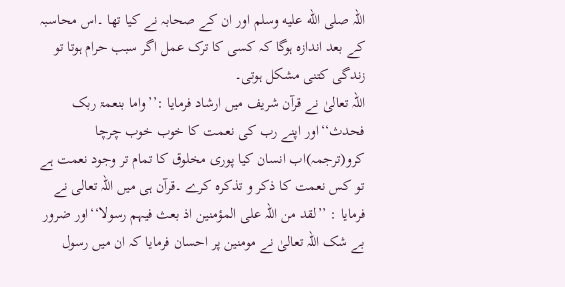اللہ صلى الله عليه وسلم اور ان کے صحابہ نے کیا تھا ۔اس محاسبہ کے بعد اندازہ ہوگا کہ کسی کا ترک عمل اگر سبب حرام ہوتا تو زندگی کتنی مشکل ہوتی۔
اللہ تعالیٰ نے قرآن شریف میں ارشاد فرمایا :’’واما بنعمۃ ربک فحدث‘‘اور اپنے رب کی نعمت کا خوب خوب چرچا کرو(ترجمہ)اب انسان کیا پوری مخلوق کا تمام تر وجود نعمت ہے تو کس نعمت کا ذکر و تذکرہ کرے ۔قرآن ہی میں اللہ تعالی نے فرمایا : ’’لقد من اللہ علی المؤمنین اذ بعث فیہم رسولا‘‘اور ضرور بے شک اللہ تعالیٰ نے مومنین پر احسان فرمایا کہ ان میں رسول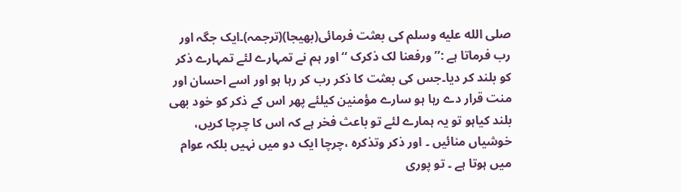صلى الله عليه وسلم کی بعثت فرمائی(بھیجا)(ترجمہ)۔ایک جگہ اور رب فرماتا ہے :’’ ورفعنا لک ذکرک ‘‘اور ہم نے تمہارے لئے تمہارے ذکر کو بلند کر دیا۔جس کی بعثت کا ذکر رب کر رہا ہو اور اسے احسان اور منت قرار دے رہا ہو سارے مؤمنین کیلئے پھر اس کے ذکر کو خود بھی بلند کیاہو تو یہ ہمارے لئے تو باعث فخر ہے کہ اس کا چرچا کریں، خوشیاں منائیں ۔ اور ذکر وتذکرہ ،چرچا ایک دو میں نہیں بلکہ عوام میں ہوتا ہے ۔ تو پوری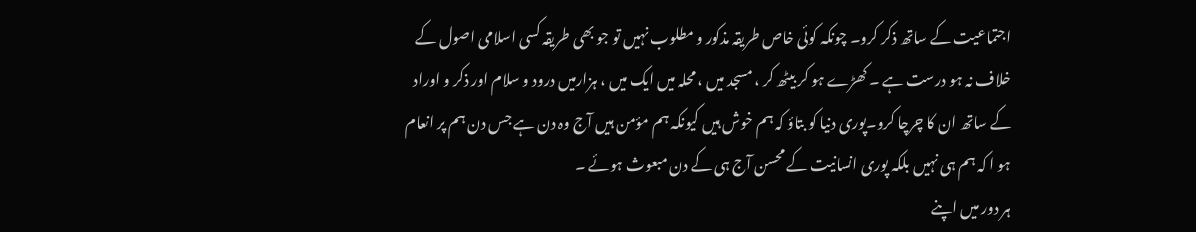اجتماعیت کے ساتھ ذکر کرو۔ چونکہ کوئی خاص طریقہ مذکور و مطلوب نہیں تو جو بھی طریقہ کسی اسلامی اصول کے خلاف نہ ہو درست ہے ۔ کھڑے ہو کر بیٹھ کر ، مسجد میں ، محلہ میں ایک میں ، ہزارمیں درود و سلام اور ذکر و اوراد کے ساتھ ان کا چرچا کرو۔پوری دنیا کو بتاؤ کہ ہم خوش ہیں کیونکہ ہم مؤمن ہیں آج وہ دن ہے جس دن ہم پر انعام ہو ا کہ ہم ہی نہیں بلکہ پوری انسانیت کے محسن آج ہی کے دن مبعوث ہوئے ۔
ہر دور میں اپنے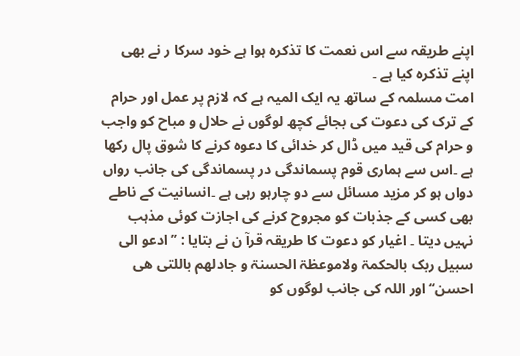اپنے طریقہ سے اس نعمت کا تذکرہ ہوا ہے خود سرکا ر نے بھی اپنے تذکرہ کیا ہے ۔
امت مسلمہ کے ساتھ یہ ایک المیہ ہے کہ لازم پر عمل اور حرام کے ترک کی دعوت کی بجائے کچھ لوگوں نے حلال و مباح کو واجب و حرام کی قید میں ڈال کر خدائی کا دعوہ کرنے کا شوق پال رکھا ہے ۔اس سے ہماری قوم پسماندگی در پسماندگی کی جانب رواں دواں ہو کر مزید مسائل سے دو چارہو رہی ہے ۔انسانیت کے ناطے بھی کسی کے جذبات کو مجروح کرنے کی اجازت کوئی مذہب نہیں دیتا ۔ اغیار کو دعوت کا طریقہ قرآ ن نے بتایا : ’’ادعو الی سبیل ربک بالحکمۃ ولاموعظۃ الحسنۃ و جادلھم باللتی ھی احسن‘‘اور اللہ کی جانب لوگوں کو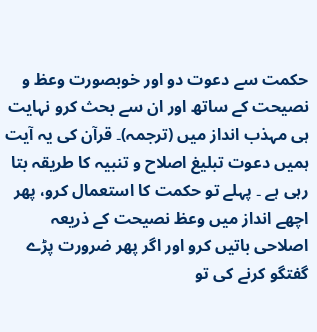حکمت سے دعوت دو اور خوبصورت وعظ و نصیحت کے ساتھ اور ان سے بحث کرو نہایت ہی مہذب انداز میں (ترجمہ)۔ قرآن کی یہ آیت ہمیں دعوت تبلیغ اصلاح و تنبیہ کا طریقہ بتا رہی ہے ۔ پہلے تو حکمت کا استعمال کرو، پھر اچھے انداز میں وعظ نصیحت کے ذریعہ اصلاحی باتیں کرو اور اگر پھر ضرورت پڑے گفتگو کرنے کی تو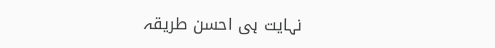نہایت ہی احسن طریقہ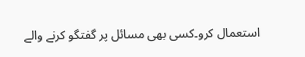استعمال کرو۔کسی بھی مسائل پر گفتگو کرنے والے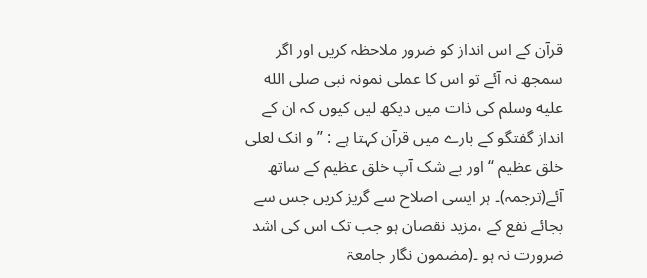قرآن کے اس انداز کو ضرور ملاحظہ کریں اور اگر سمجھ نہ آئے تو اس کا عملی نمونہ نبی صلى الله عليه وسلم کی ذات میں دیکھ لیں کیوں کہ ان کے انداز گفتگو کے بارے میں قرآن کہتا ہے : ’’و انک لعلی خلق عظیم ‘‘اور بے شک آپ خلق عظیم کے ساتھ آئے(ترجمہ)۔ ہر ایسی اصلاح سے گریز کریں جس سے بجائے نفع کے ،مزید نقصان ہو جب تک اس کی اشد ضرورت نہ ہو ۔(مضمون نگار جامعۃ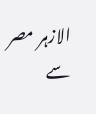الازہر مصر سے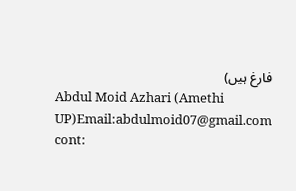فارغ ہیں)
Abdul Moid Azhari (Amethi UP)Email:abdulmoid07@gmail.com cont: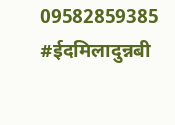09582859385
#ईदमिलादुन्नबी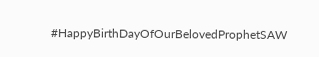#HappyBirthDayOfOurBelovedProphetSAW